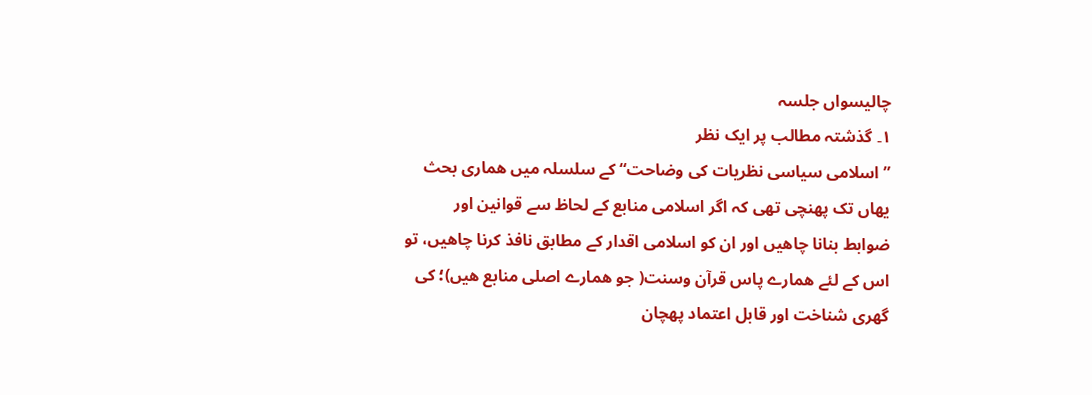چالیسواں جلسہ
۱۔ گذشتہ مطالب پر ایک نظر
”اسلامی سیاسی نظریات کی وضاحت“ کے سلسلہ میں ھماری بحث یھاں تک پھنچی تھی کہ اگر اسلامی منابع کے لحاظ سے قوانین اور ضوابط بنانا چاھیں اور ان کو اسلامی اقدار کے مطابق نافذ کرنا چاھیں، تو اس کے لئے ھمارے پاس قرآن وسنت( جو ھمارے اصلی منابع ھیں)؛ کی گھری شناخت اور قابل اعتماد پھچان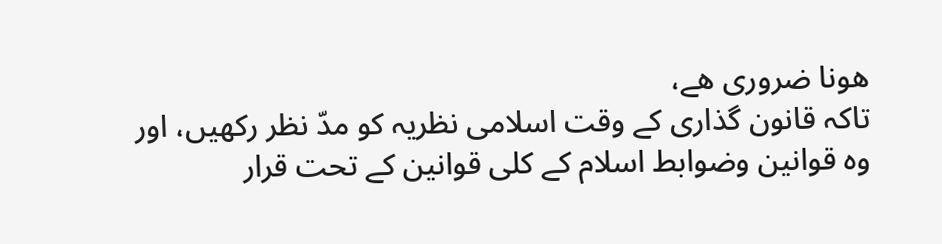ھونا ضروری ھے،
تاکہ قانون گذاری کے وقت اسلامی نظریہ کو مدّ نظر رکھیں، اور وہ قوانین وضوابط اسلام کے کلی قوانین کے تحت قرار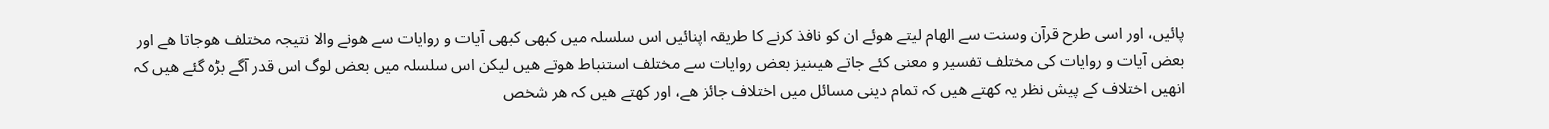پائیں، اور اسی طرح قرآن وسنت سے الھام لیتے ھوئے ان کو نافذ کرنے کا طریقہ اپنائیں اس سلسلہ میں کبھی کبھی آیات و روایات سے ھونے والا نتیجہ مختلف ھوجاتا ھے اور بعض آیات و روایات کی مختلف تفسیر و معنی کئے جاتے ھیںنیز بعض روایات سے مختلف استنباط ھوتے ھیں لیکن اس سلسلہ میں بعض لوگ اس قدر آگے بڑہ گئے ھیں کہ انھیں اختلاف کے پیش نظر یہ کھتے ھیں کہ تمام دینی مسائل میں اختلاف جائز ھے، اور کھتے ھیں کہ ھر شخص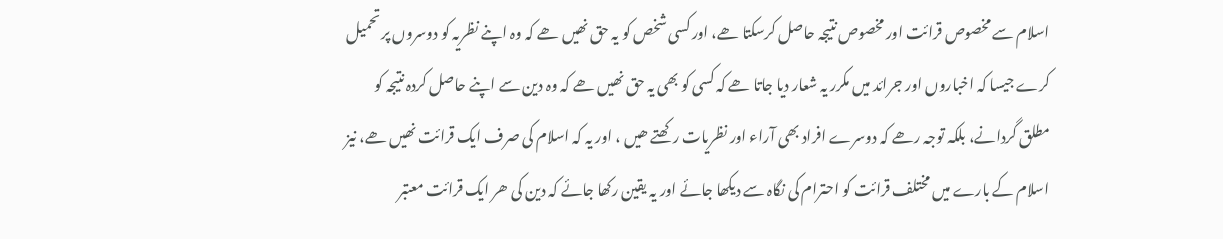اسلام سے مخصوص قرائت اور مخصوص نتیجہ حاصل کرسکتا ھے، اور کسی شخص کو یہ حق نھیں ھے کہ وہ اپنے نظریہ کو دوسروں پر تحمیل کرے جیسا کہ اخباروں اور جرائد میں مکرر یہ شعار دیا جاتا ھے کہ کسی کو بھی یہ حق نھیں ھے کہ وہ دین سے اپنے حاصل کردہ نتیجہ کو مطلق گردانے، بلکہ توجہ رھے کہ دوسرے افراد بھی آراء اور نظریات رکھتے ھیں ، اور یہ کہ اسلام کی صرف ایک قرائت نھیں ھے، نیز اسلام کے بارے میں مختلف قرائت کو احترام کی نگاہ سے دیکھا جائے اور یہ یقین رکھا جائے کہ دین کی ھر ایک قرائت معتبر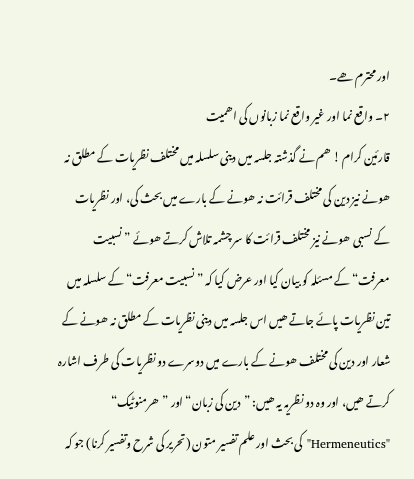اور محترم ھے۔
۲۔ واقع نما اور غیر واقع نما زبانوں کی اھمیت
قارئین کرام ! ھم نے گذشتہ جلسہ میں دینی سلسلہ میں مختلف نظریات کے مطلق نہ ھونے نیز دین کی مختلف قرائت نہ ھونے کے بارے میں بحث کی، اور نظریات کے نسبی ھونے نیز مختلف قرائت کا سر چشمہ تلاش کرتے ھوئے ”نسبیت معرفت“ کے مسئلہ کو بیان کیا اور عرض کیا کہ ”نسبیت معرفت“ کے سلسلہ میں تین نظریات پائے جاتے ھیں اس جلسہ میں دینی نظریات کے مطلق نہ ھونے کے شعار اور دین کی مختلف ھونے کے بارے میں دوسرے دو نظریات کی طرف اشارہ کرتے ھیں، اور وہ دو نظریہ یہ ھیں: ”دین کی زبان“ اور ”ھرمنوٹیک“ "Hermeneutics" کی بحث اور علم تفسیر متون (تحریر کی شرح وتفسیر کرنا) جو کہ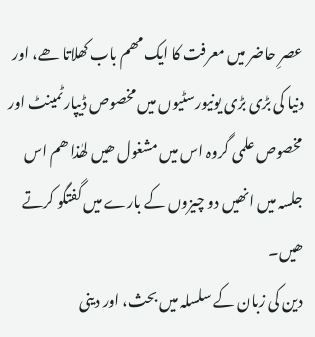عصرِ حاضر میں معرفت کا ایک مھم باب کھلاتا ھے، اور دنیا کی بڑی بڑی یونیورسٹیوں میں مخصوص ڈیپارٹمینٹ اور مخصوص علمی گروہ اس میں مشغول ھیں لھٰذا ھم اس جلسہ میں انھیں دو چیزوں کے بارے میں گفتگو کرتے ھیں۔
دین کی زبان کے سلسلہ میں بحث، اور دینی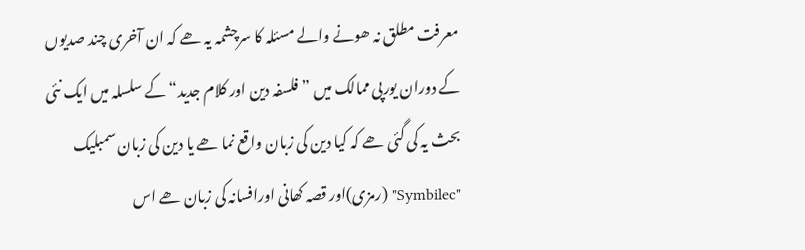معرفت مطلق نہ ھونے والے مسئلہ کا سرچشمہ یہ ھے کہ ان آخری چند صدیوں کے دوران یورپی ممالک میں ”فلسفہ دین اور کلام جدید“ کے سلسلہ میں ایک نئی بحث یہ کی گئی ھے کہ کیا دین کی زبان واقع نما ھے یا دین کی زبان سمبلیک "Symbilec" (رمزی)اور قصہ کھانی اورافسانہ کی زبان ھے اس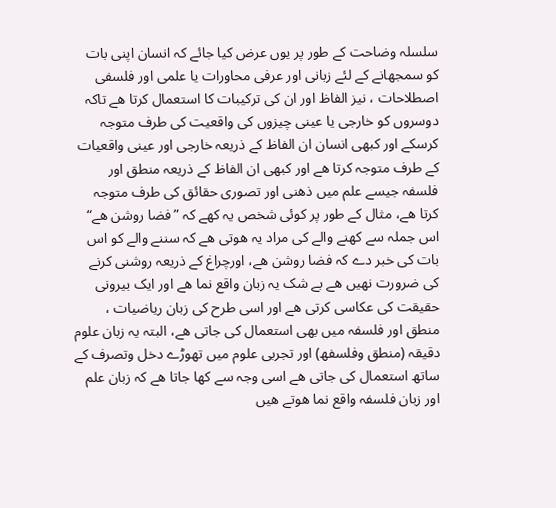سلسلہ وضاحت کے طور پر یوں عرض کیا جائے کہ انسان اپنی بات کو سمجھانے کے لئے زبانی اور عرفی محاورات یا علمی اور فلسفی اصطلاحات ، نیز الفاظ اور ان کی ترکیبات کا استعمال کرتا ھے تاکہ دوسروں کو خارجی یا عینی چیزوں کی واقعیت کی طرف متوجہ کرسکے اور کبھی انسان ان الفاظ کے ذریعہ خارجی اور عینی واقعیات کے طرف متوجہ کرتا ھے اور کبھی ان الفاظ کے ذریعہ منطق اور فلسفہ جیسے علم میں ذھنی اور تصوری حقائق کی طرف متوجہ کرتا ھے، مثال کے طور پر کوئی شخص یہ کھے کہ ”فضا روشن ھے“ اس جملہ سے کھنے والے کی مراد یہ ھوتی ھے کہ سننے والے کو اس بات کی خبر دے کہ فضا روشن ھے، اورچراغ کے ذریعہ روشنی کرنے کی ضرورت نھیں ھے بے شک یہ زبان واقع نما ھے اور ایک بیرونی حقیقت کی عکاسی کرتی ھے اور اسی طرح کی زبان ریاضیات ، منطق اور فلسفہ میں بھی استعمال کی جاتی ھے، البتہ یہ زبان علوم دقیقہ (منطق وفلسفھ) اور تجربی علوم میں تھوڑے دخل وتصرف کے ساتھ استعمال کی جاتی ھے اسی وجہ سے کھا جاتا ھے کہ زبان علم اور زبان فلسفہ واقع نما ھوتے ھیں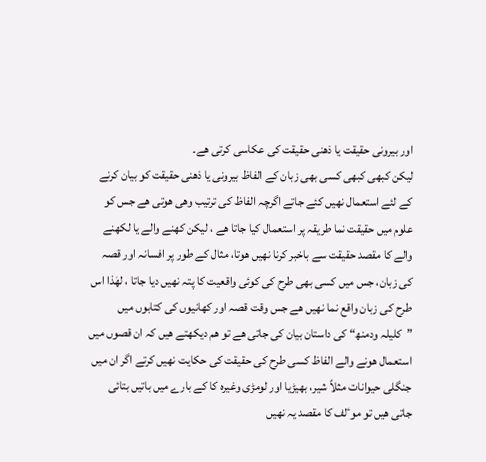اور بیرونی حقیقت یا ذھنی حقیقت کی عکاسی کرتی ھے۔
لیکن کبھی کبھی کسی بھی زبان کے الفاظ بیرونی یا ذھنی حقیقت کو بیان کرنے کے لئے استعمال نھیں کئے جاتے اگرچہ الفاظ کی ترتیب وھی ھوتی ھے جس کو علوم میں حقیقت نما طریقہ پر استعمال کیا جاتا ھے ، لیکن کھنے والے یا لکھنے والے کا مقصد حقیقت سے باخبر کرنا نھیں ھوتا، مثال کے طور پر افسانہ اور قصہ کی زبان، جس میں کسی بھی طرح کی کوئی واقعیت کا پتہ نھیں دیا جاتا ، لھٰذا اس طرح کی زبان واقع نما نھیں ھے جس وقت قصہ اور کھانیوں کی کتابوں میں ”کلیلہ ودمنھ“ کی داستان بیان کی جاتی ھے تو ھم دیکھتے ھیں کہ ان قصوں میں استعمال ھونے والے الفاظ کسی طرح کی حقیقت کی حکایت نھیں کرتے اگر ان میں جنگلی حیوانات مثلاً شیر، بھیڑیا اور لومڑی وغیرہ کا کے بارے میں باتیں بتائی جاتی ھیں تو موٴلف کا مقصد یہ نھیں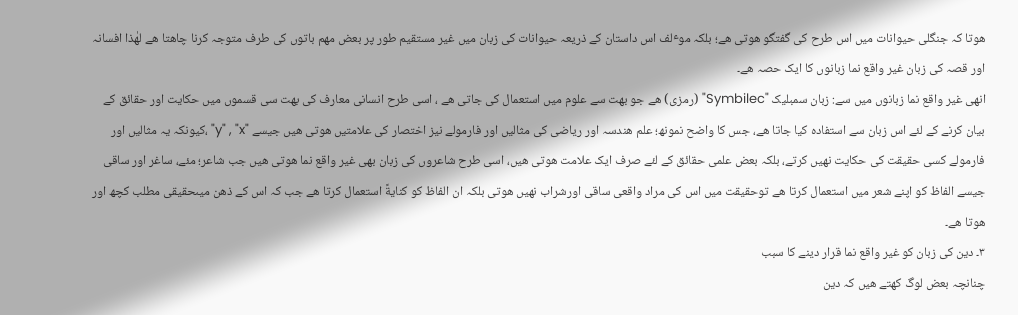ھوتا کہ جنگلی حیوانات میں اس طرح کی گفتگو ھوتی ھے؛ بلکہ موٴلف اس داستان کے ذریعہ حیوانات کی زبان میں غیر مستقیم طور پر بعض مھم باتوں کی طرف متوجہ کرنا چاھتا ھے لھٰذا افسانہ اور قصہ کی زبان غیر واقع نما زبانوں کا ایک حصہ ھے۔
انھی غیر واقع نما زبانوں میں سے: زبان سمبلیک "Symbilec" (رمزی) ھے جو بھت سے علوم میں استعمال کی جاتی ھے ، اسی طرح انسانی معارف کی بھت سی قسموں میں حکایت اور حقائق کے بیان کرنے کے لئے اس زبان سے استفادہ کیا جاتا ھے، جس کا واضح نمونھ؛ علم ھندسہ اور ریاضی کی مثالیں اور فارمولے نیز اختصار کی علامتیں ھوتی ھیں جیسے "y" , "x" ،کیونکہ یہ مثالیں اور فارمولے کسی حقیقت کی حکایت نھیں کرتے، بلکہ بعض علمی حقائق کے لئے صرف ایک علامت ھوتی ھیں، اسی طرح شاعروں کی زبان بھی غیر واقع نما ھوتی ھیں جب شاعر؛ مئے، ساغر اور ساقی جیسے الفاظ کو اپنے شعر میں استعمال کرتا ھے توحقیقت میں اس کی مراد واقعی ساقی اورشراب نھیں ھوتی بلکہ ان الفاظ کو کنایةً استعمال کرتا ھے جب کہ اس کے ذھن میںحقیقی مطلب کچھ اور ھوتا ھے۔
۳۔ دین کی زبان کو غیر واقع نما قرار دینے کا سبب
چنانچہ بعض لوگ کھتے ھیں کہ دین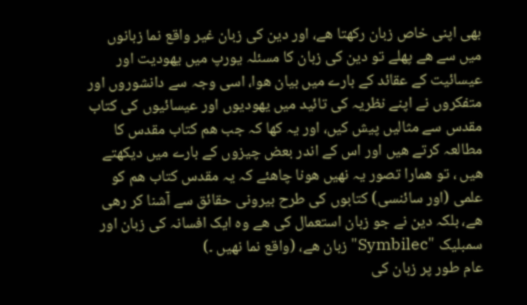بھی اپنی خاص زبان رکھتا ھے، اور دین کی زبان غیر واقع نما زبانوں میں سے ھے پھلے تو دین کی زبان کا مسئلہ یورپ میں یھودیت اور عیسائیت کے عقائد کے بارے میں بیان ھوا، اسی وجہ سے دانشوروں اور متفکروں نے اپنے نظریہ کی تائید میں یھودیوں اور عیسائیوں کی کتاب مقدس سے مثالیں پیش کیں، اور یہ کھا کہ جب ھم کتاب مقدس کا مطالعہ کرتے ھیں اور اس کے اندر بعض چیزوں کے بارے میں دیکھتے ھیں ، تو ھمارا تصور یہ نھیں ھونا چاھئے کہ یہ مقدس کتاب ھم کو علمی (اور سائنسی) کتابوں کی طرح بیرونی حقائق سے آشنا کر رھی ھے، بلکہ دین نے جو زبان استعمال کی ھے وہ ایک افسانہ کی زبان اور سمبلیک "Symbilec" زبان ھے، (واقع نما نھیں ۔)
عام طور پر زبان کی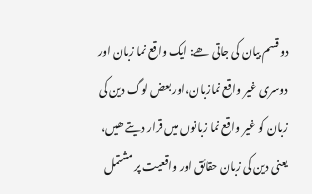دو قسم بیان کی جاتی ھے: ایک واقع نما زبان اور دوسری غیر واقع نمازبان،اور بعض لوگ دین کی زبان کو غیر واقع نما زبانوں میں قرار دیتے ھیں، یعنی دین کی زبان حقائق اور واقعیت پر مشتمل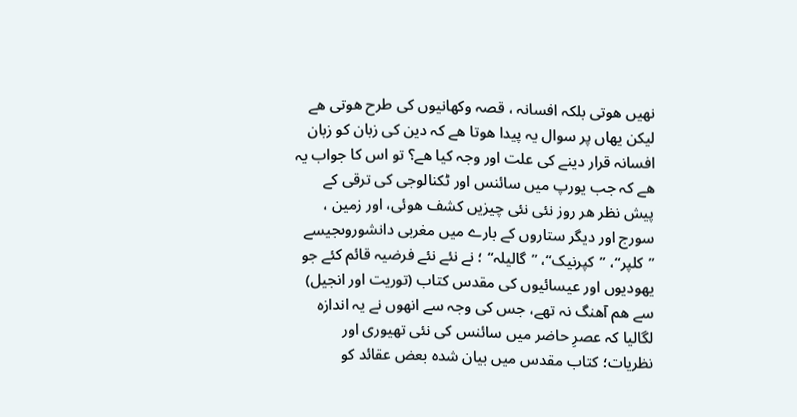نھیں ھوتی بلکہ افسانہ ، قصہ وکھانیوں کی طرح ھوتی ھے لیکن یھاں پر سوال یہ پیدا ھوتا ھے کہ دین کی زبان کو زبان افسانہ قرار دینے کی علت اور وجہ کیا ھے؟ تو اس کا جواب یہ ھے کہ جب یورپ میں سائنس اور ٹکنالوجی کی ترقی کے پیش نظر ھر روز نئی نئی چیزیں کشف ھوئی، اور زمین ، سورج اور دیگر ستاروں کے بارے میں مغربی دانشوروںجیسے ”کلپر“، ”کپرنیک“، ”گالیلہ“ ؛ نے نئے نئے فرضیہ قائم کئے جو یھودیوں اور عیسائیوں کی مقدس کتاب (توریت اور انجیل) سے ھم آھنگ نہ تھے، جس کی وجہ سے انھوں نے یہ اندازہ لگالیا کہ عصرِ حاضر میں سائنس کی نئی تھیوری اور نظریات؛ کتاب مقدس میں بیان شدہ بعض عقائد کو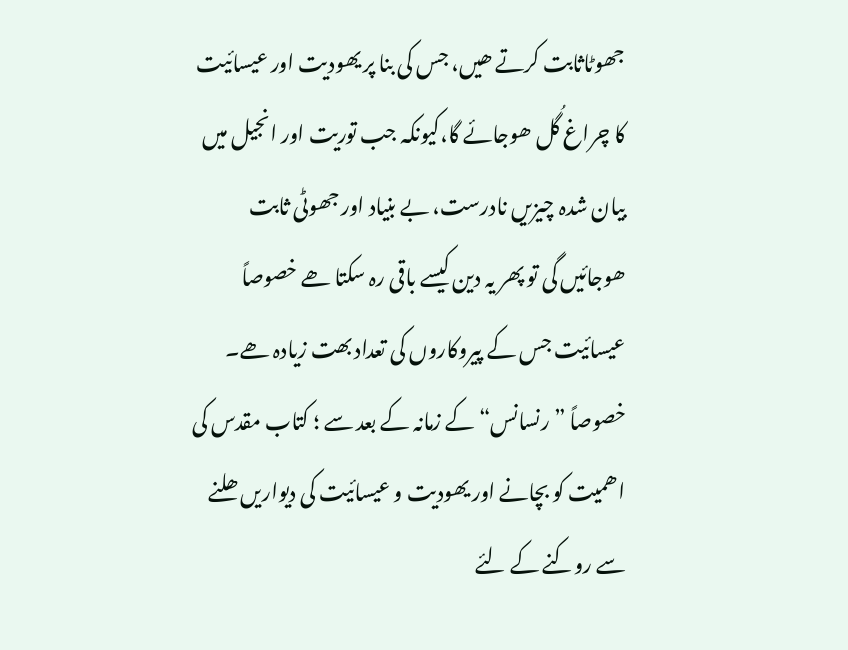جھوٹاثابت کرتے ھیں، جس کی بنا پر یھودیت اور عیسائیت کا چراغ گُل ھوجائے گا،کیونکہ جب توریت اور انجیل میں بیان شدہ چیزیں نادرست، بے بنیاد اور جھوٹی ثابت ھوجائیں گی تو پھر یہ دین کیسے باقی رہ سکتا ھے خصوصاً عیسائیت جس کے پیروکاروں کی تعداد بھت زیادہ ھے۔
خصوصاً ”رنسانس“ کے زمانہ کے بعد سے ؛ کتاب مقدس کی اھمیت کو بچانے اور یھودیت و عیسائیت کی دیواریں ھلنے سے روکنے کے لئے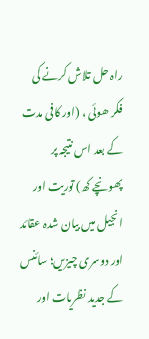راہ حل تلاش کرنے کی فکر ھوئی ، (اور کافی مدت کے بعد اس نتیجہ پر پھونچے کھ) توریت اور انجیل میں بیان شدہ عقائد اور دوسری چیزیں؛ سائنس کے جدید نظریات اور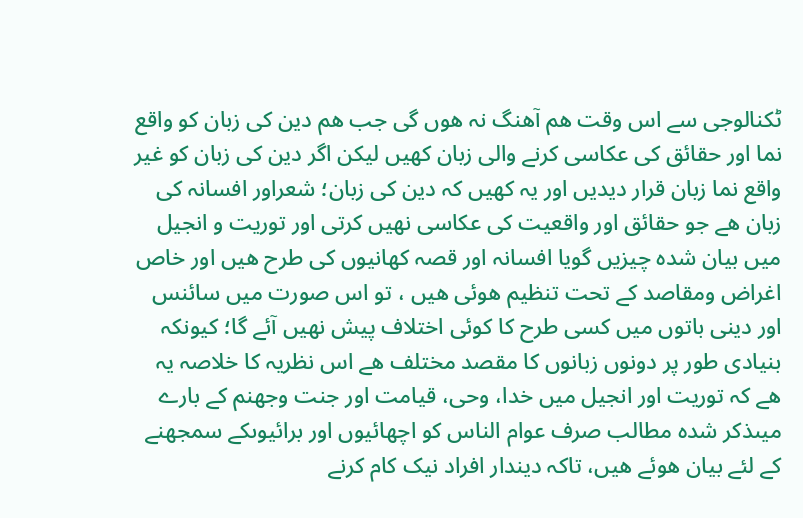ٹکنالوجی سے اس وقت ھم آھنگ نہ ھوں گی جب ھم دین کی زبان کو واقع نما اور حقائق کی عکاسی کرنے والی زبان کھیں لیکن اگر دین کی زبان کو غیر واقع نما زبان قرار دیدیں اور یہ کھیں کہ دین کی زبان؛ شعراور افسانہ کی زبان ھے جو حقائق اور واقعیت کی عکاسی نھیں کرتی اور توریت و انجیل میں بیان شدہ چیزیں گویا افسانہ اور قصہ کھانیوں کی طرح ھیں اور خاص اغراض ومقاصد کے تحت تنظیم ھوئی ھیں ، تو اس صورت میں سائنس اور دینی باتوں میں کسی طرح کا کوئی اختلاف پیش نھیں آئے گا؛ کیونکہ بنیادی طور پر دونوں زبانوں کا مقصد مختلف ھے اس نظریہ کا خلاصہ یہ ھے کہ توریت اور انجیل میں خدا، وحی، قیامت اور جنت وجھنم کے بارے میںذکر شدہ مطالب صرف عوام الناس کو اچھائیوں اور برائیوںکے سمجھنے کے لئے بیان ھوئے ھیں، تاکہ دیندار افراد نیک کام کرنے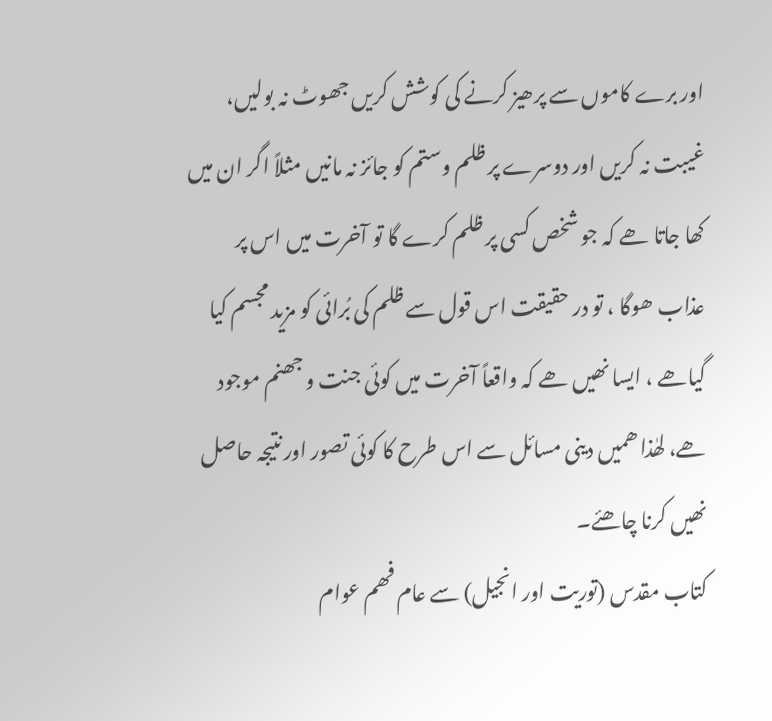اور برے کاموں سے پرھیز کرنے کی کوشش کریں جھوٹ نہ بولیں، غیبت نہ کریں اور دوسرے پر ظلم وستم کو جائز نہ مانیں مثلاً اگر ان میں کھا جاتا ھے کہ جو شخص کسی پر ظلم کرے گا تو آخرت میں اس پر عذاب ھوگا ، تو در حقیقت اس قول سے ظلم کی بُرائی کو مزید مجسم کیا گیاھے ، ایسا نھیں ھے کہ واقعاً آخرت میں کوئی جنت و جھنم موجود ھے، لھٰذا ھمیں دینی مسائل سے اس طرح کا کوئی تصور اور نتیجہ حاصل نھیں کرنا چاھئے۔
کتاب مقدس (توریت اور انجیل) سے عام فھم عوام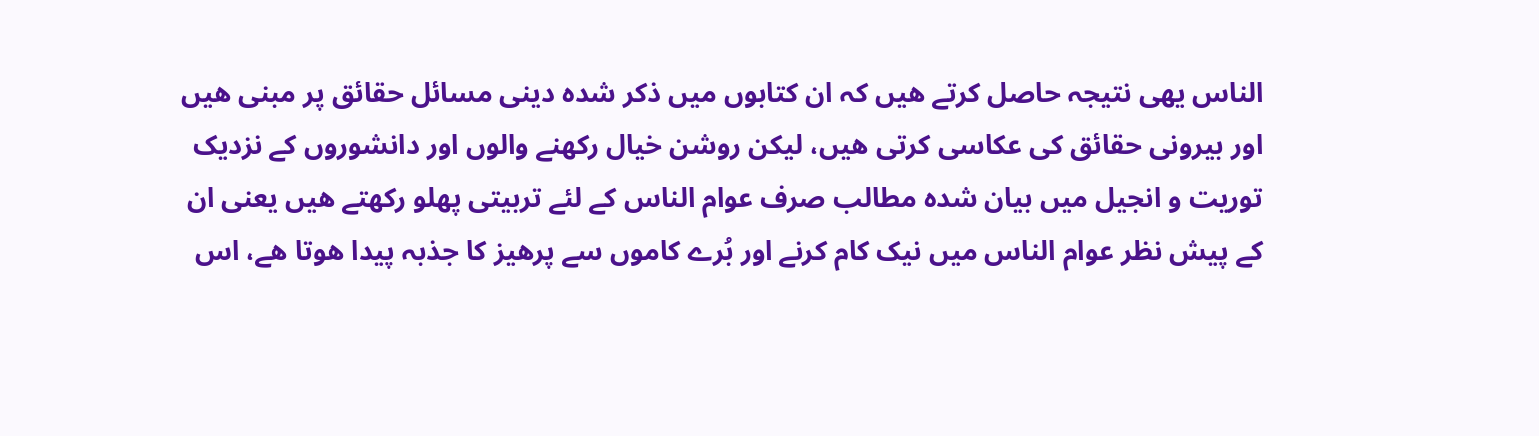الناس یھی نتیجہ حاصل کرتے ھیں کہ ان کتابوں میں ذکر شدہ دینی مسائل حقائق پر مبنی ھیں اور بیرونی حقائق کی عکاسی کرتی ھیں، لیکن روشن خیال رکھنے والوں اور دانشوروں کے نزدیک توریت و انجیل میں بیان شدہ مطالب صرف عوام الناس کے لئے تربیتی پھلو رکھتے ھیں یعنی ان کے پیش نظر عوام الناس میں نیک کام کرنے اور بُرے کاموں سے پرھیز کا جذبہ پیدا ھوتا ھے، اس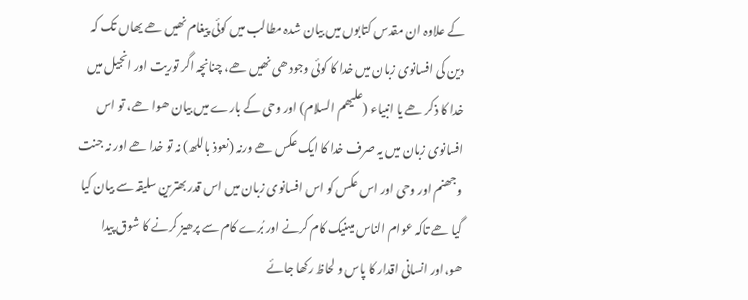کے علاوہ ان مقدس کتابوں میں بیان شدہ مطالب میں کوئی پیغام نھیں ھے یھاں تک کہ دین کی افسانوی زبان میں خدا کا کوئی وجود ھی نھیں ھے، چنانچہ اگر توریت اور انجیل میں خدا کا ذکر ھے یا انبیاء (علیھم السلام) اور وحی کے بارے میں بیان ھوا ھے، تو اس افسانوی زبان میں یہ صرف خدا کا ایک عکس ھے ورنہ (نعوذ باللھ) نہ تو خدا ھے اور نہ جنت وجھنم اور وحی اور اس عکس کو اس افسانوی زبان میں اس قدر بھترین سلیقہ سے بیان کیا گیا ھے تاکہ عوام الناس میںنیک کام کرنے اور بُرے کام سے پرھیز کرنے کا شوق پیدا ھو،اور انسانی اقدار کا پاس و لحاظ رکھا جائے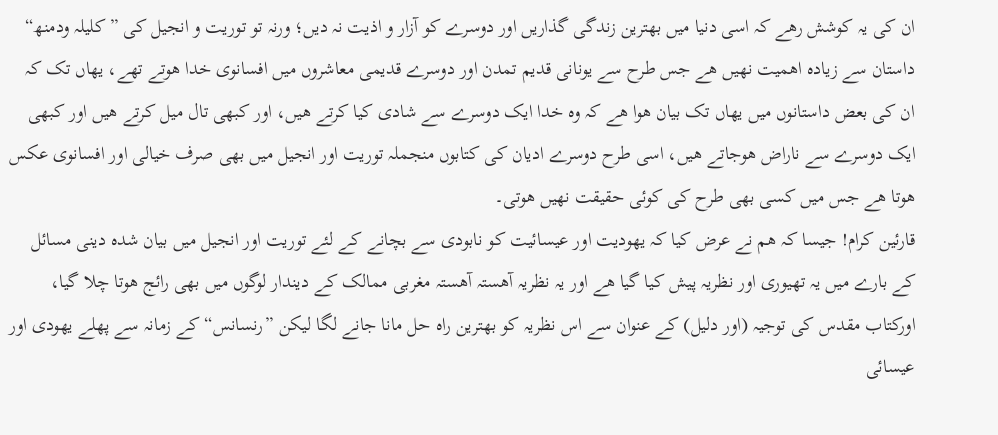ان کی یہ کوشش رھے کہ اسی دنیا میں بھترین زندگی گذاریں اور دوسرے کو آزار و اذیت نہ دیں؛ ورنہ تو توریت و انجیل کی ”کلیلہ ودمنھ“ داستان سے زیادہ اھمیت نھیں ھے جس طرح سے یونانی قدیم تمدن اور دوسرے قدیمی معاشروں میں افسانوی خدا ھوتے تھے، یھاں تک کہ ان کی بعض داستانوں میں یھاں تک بیان ھوا ھے کہ وہ خدا ایک دوسرے سے شادی کیا کرتے ھیں، اور کبھی تال میل کرتے ھیں اور کبھی ایک دوسرے سے ناراض ھوجاتے ھیں، اسی طرح دوسرے ادیان کی کتابوں منجملہ توریت اور انجیل میں بھی صرف خیالی اور افسانوی عکس ھوتا ھے جس میں کسی بھی طرح کی کوئی حقیقت نھیں ھوتی۔
قارئین کرام! جیسا کہ ھم نے عرض کیا کہ یھودیت اور عیسائیت کو نابودی سے بچانے کے لئے توریت اور انجیل میں بیان شدہ دینی مسائل کے بارے میں یہ تھیوری اور نظریہ پیش کیا گیا ھے اور یہ نظریہ آھستہ آھستہ مغربی ممالک کے دیندار لوگوں میں بھی رائج ھوتا چلا گیا، اورکتاب مقدس کی توجیہ (اور دلیل) کے عنوان سے اس نظریہ کو بھترین راہ حل مانا جانے لگا لیکن ”رنسانس“ کے زمانہ سے پھلے یھودی اور عیسائی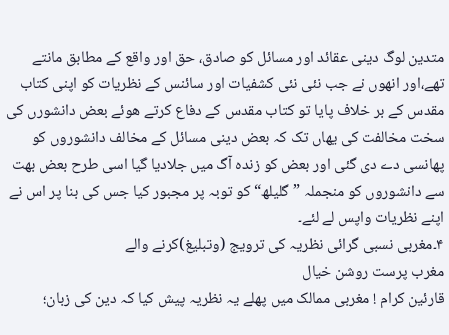متدین لوگ دینی عقائد اور مسائل کو صادق، حق اور واقع کے مطابق مانتے تھے،اور انھوں نے جب نئی نئی کشفیات اور سائنس کے نظریات کو اپنی کتاب مقدس کے بر خلاف پایا تو کتاب مقدس کے دفاع کرتے ھوئے بعض دانشورں کی سخت مخالفت کی یھاں تک کہ بعض دینی مسائل کے مخالف دانشوروں کو پھانسی دے دی گئی اور بعض کو زندہ آگ میں جلادیا گیا اسی طرح بعض بھت سے دانشوروں کو منجملہ ”گلیلھ“ کو توبہ پر مجبور کیا جس کی بنا پر اس نے اپنے نظریات واپس لے لئے۔
۴۔مغربی نسبی گرائی نظریہ کی ترویج (وتبلیغ)کرنے والے
مغرب پرست روشن خیال
قارئین کرام ! مغربی ممالک میں پھلے یہ نظریہ پیش کیا کہ دین کی زبان؛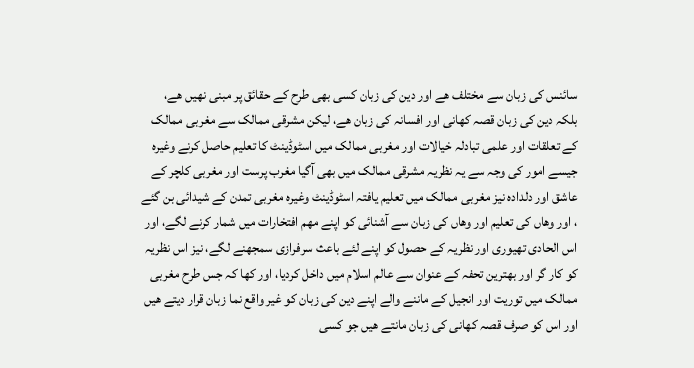سائنس کی زبان سے مختلف ھے اور دین کی زبان کسی بھی طرح کے حقائق پر مبنی نھیں ھے، بلکہ دین کی زبان قصہ کھانی اور افسانہ کی زبان ھے، لیکن مشرقی ممالک سے مغربی ممالک کے تعلقات اور علمی تبادلہ خیالات اور مغربی ممالک میں اسٹوڈینٹ کا تعلیم حاصل کرنے وغیرہ جیسے امور کی وجہ سے یہ نظریہ مشرقی ممالک میں بھی آگیا مغرب پرست اور مغربی کلچر کے عاشق اور دلدادہ نیز مغربی ممالک میں تعلیم یافتہ اسٹوڈینٹ وغیرہ مغربی تمدن کے شیدائی بن گئے ، اور وھاں کی تعلیم اور وھاں کی زبان سے آشنائی کو اپنے مھم افتخارات میں شمار کرنے لگے، اور اس الحادی تھیوری اور نظریہ کے حصول کو اپنے لئے باعث سرفرازی سمجھنے لگے، نیز اس نظریہ کو کار گر اور بھترین تحفہ کے عنوان سے عالم اسلام میں داخل کردیا، اور کھا کہ جس طرح مغربی ممالک میں توریت اور انجیل کے ماننے والے اپنے دین کی زبان کو غیر واقع نما زبان قرار دیتے ھیں اور اس کو صرف قصہ کھانی کی زبان مانتے ھیں جو کسی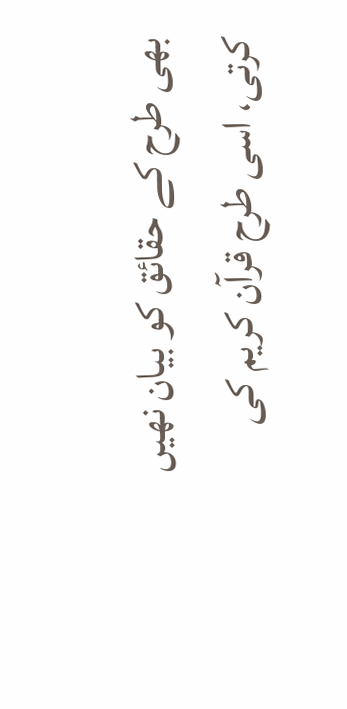بھی طرح کے حقائق کو بیان نھیں کرتی، اسی طرح قرآن کریم کی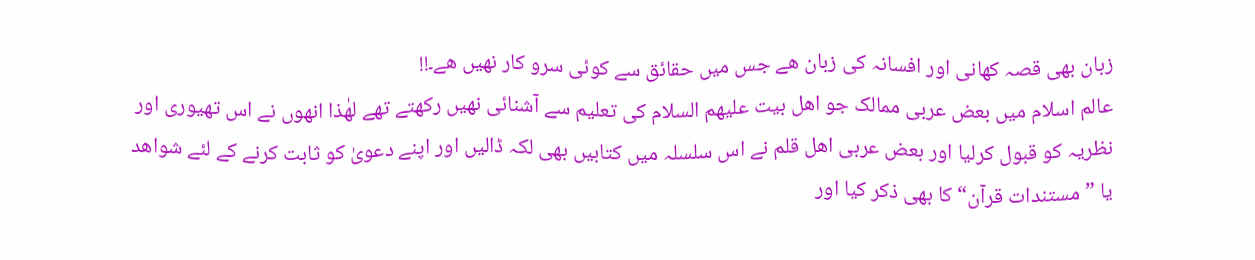زبان بھی قصہ کھانی اور افسانہ کی زبان ھے جس میں حقائق سے کوئی سرو کار نھیں ھے۔!!
عالم اسلام میں بعض عربی ممالک جو اھل بیت علیھم السلام کی تعلیم سے آشنائی نھیں رکھتے تھے لھٰذا انھوں نے اس تھیوری اور نظریہ کو قبول کرلیا اور بعض عربی اھل قلم نے اس سلسلہ میں کتابیں بھی لکہ ڈالیں اور اپنے دعویٰ کو ثابت کرنے کے لئے شواھد یا ”مستندات قرآن“ کا بھی ذکر کیا اور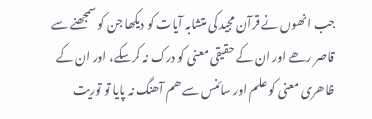جب انھوں نے قرآن مجید کی متشابہ آیات کو دیکھا جن کو سمجھنے سے قاصر رھے اور ان کے حقیقی معنی کو درک نہ کرسکے، اور ان کے ظاھری معنی کو علم اور سائنس سے ھم آھنگ نہ پایا تو توریت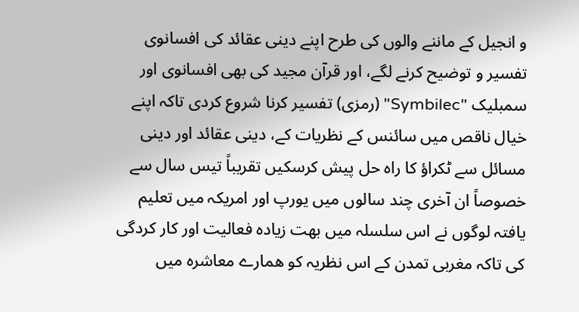و انجیل کے ماننے والوں کی طرح اپنے دینی عقائد کی افسانوی تفسیر و توضیح کرنے لگے، اور قرآن مجید کی بھی افسانوی اور سمبلیک "Symbilec" (رمزی) تفسیر کرنا شروع کردی تاکہ اپنے خیال ناقص میں سائنس کے نظریات کے، دینی عقائد اور دینی مسائل سے ٹکراؤ کا راہ حل پیش کرسکیں تقریباً تیس سال سے خصوصاً ان آخری چند سالوں میں یورپ اور امریکہ میں تعلیم یافتہ لوگوں نے اس سلسلہ میں بھت زیادہ فعالیت اور کار کردگی کی تاکہ مغربی تمدن کے اس نظریہ کو ھمارے معاشرہ میں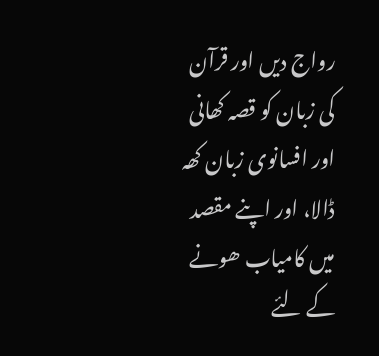رواج دیں اور قرآن کی زبان کو قصہ کھانی اور افسانوی زبان کھہ ڈالا، اور اپنے مقصد میں کامیاب ھونے کے لئے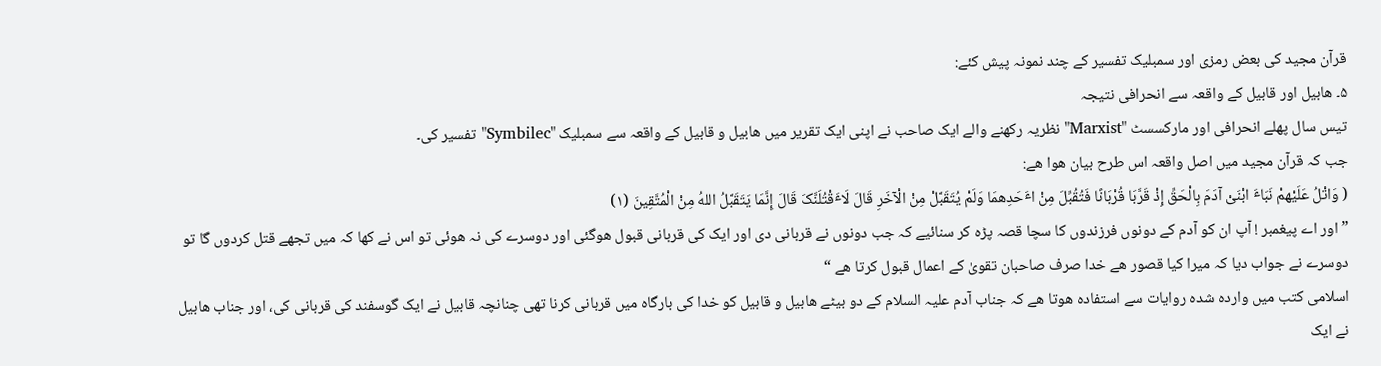قرآن مجید کی بعض رمزی اور سمبلیک تفسیر کے چند نمونہ پیش کئے:
۵۔ ھابیل اور قابیل کے واقعہ سے انحرافی نتیجہ
تیس سال پھلے انحرافی اور مارکسسٹ "Marxist" نظریہ رکھنے والے ایک صاحب نے اپنی ایک تقریر میں ھابیل و قابیل کے واقعہ سے سمبلیک "Symbilec" تفسیر کی۔
جب کہ قرآن مجید میں اصل واقعہ اس طرح بیان ھوا ھے:
( وَاتْلُ عَلَیْھمْ نَبَاٴَ ابْنَیْ آدَمَ بِالْحَقِّ إِذْ قَرَّبَا قُرْبَانًا فَتُقُبِّلَ مِنْ اٴَحَدِھمَا وَلَمْ یُتَقَبَّلْ مِنْ الْآخَرِ قَالَ لَاٴَقْتُلَنَّکَ قَالَ إِنَّمَا یَتَقَبَّلُ اللهُ مِنْ الْمُتَّقِینَ (۱)
” اور اے پیغمبر ! آپ ان کو آدم کے دونوں فرزندوں کا سچا قصہ پڑہ کر سنائیے کہ جب دونوں نے قربانی دی اور ایک کی قربانی قبول ھوگئی اور دوسرے کی نہ ھوئی تو اس نے کھا کہ میں تجھے قتل کردوں گا تو دوسرے نے جواب دیا کہ میرا کیا قصور ھے خدا صرف صاحبان تقویٰ کے اعمال قبول کرتا ھے “
اسلامی کتب میں واردہ شدہ روایات سے استفادہ ھوتا ھے کہ جناب آدم علیہ السلام کے دو بیٹے ھابیل و قابیل کو خدا کی بارگاہ میں قربانی کرنا تھی چنانچہ قابیل نے ایک گوسفند کی قربانی کی، اور جناب ھابیل نے ایک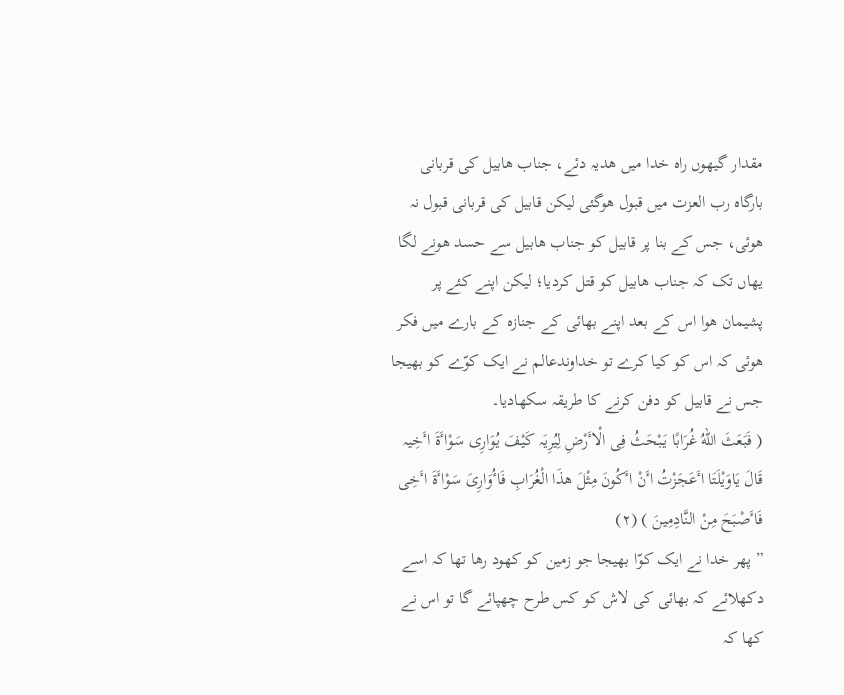مقدار گیھوں راہ خدا میں ھدیہ دئے، جناب ھابیل کی قربانی بارگاہ رب العزت میں قبول ھوگئی لیکن قابیل کی قربانی قبول نہ ھوئی، جس کے بنا پر قابیل کو جناب ھابیل سے حسد ھونے لگا یھاں تک کہ جناب ھابیل کو قتل کردیا؛ لیکن اپنے کئے پر پشیمان ھوا اس کے بعد اپنے بھائی کے جنازہ کے بارے میں فکر ھوئی کہ اس کو کیا کرے تو خداوندعالم نے ایک کوّے کو بھیجا جس نے قابیل کو دفن کرنے کا طریقہ سکھادیا۔
( فَبَعَثَ اللهُ غُرَابًا یَبْحَثُ فِی الْاٴَرْضِ لِیُرِیَہ کَیْفَ یُوَارِی سَوْاٴَةَ اٴَخِیہ قَالَ یَاوَیْلَتَا اٴَعَجَزْتُ اٴَنْ اٴَکُونَ مِثْلَ ھذَا الْغُرَابِ فَاٴُوَارِیَ سَوْاٴَةَ اٴَخِی فَاٴَصْبَحَ مِنْ النَّادِمِینَ ) (۲)
” پھر خدا نے ایک کوّا بھیجا جو زمین کو کھود رھا تھا کہ اسے دکھلائے کہ بھائی کی لاش کو کس طرح چھپائے گا تو اس نے کھا کہ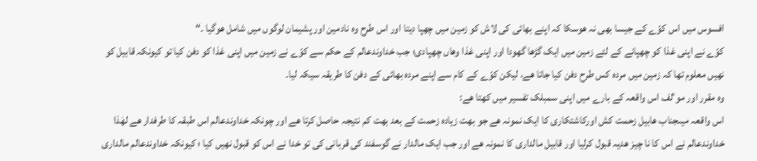افسوس میں اس کوّے کے جیسا بھی نہ ھوسکا کہ اپنے بھائی کی لاش کو زمین میں چھپا دیتا اور اس طرح وہ نادمین اور پشیمان لوگوں میں شامل ھوگیا ۔“
کوّے نے اپنی غذا کو چھپانے کے لئے زمین میں ایک گڑھا گھودا اور اپنی غذا وھاں چھپادی؛ جب خداوندعالم کے حکم سے کوّے نے زمین میں اپنی غذا کو دفن کیا تو کیونکہ قابیل کو نھیں معلوم تھا کہ زمین میں مردہ کس طرح دفن کیا جاتا ھے، لیکن کوّے کے کام سے اپنے مردہ بھائی کے دفن کا طریقہ سیکہ لیا۔
وہ مقرر اور موٴلف اس واقعہ کے بارے میں اپنی سمبلک تفسیر میں کھتا ھے:
اس واقعہ میںجناب ھابیل زحمت کش اورکاشتکاری کا ایک نمونہ ھے جو بھت زیادہ زحمت کے بعد بھت کم نتیجہ حاصل کرتا ھے اور چونکہ خداوندعالم اس طبقہ کا طرفدار ھے لھٰذا خداوندعالم نے اس کا نا چیز ھدیہ قبول کرلیا اور قابیل مالداری کا نمونہ ھے اور جب ایک مالدار نے گوسفند کی قربانی کی تو خدا نے اس کو قبول نھیں کیا ؛ کیونکہ خداوندعالم مالداری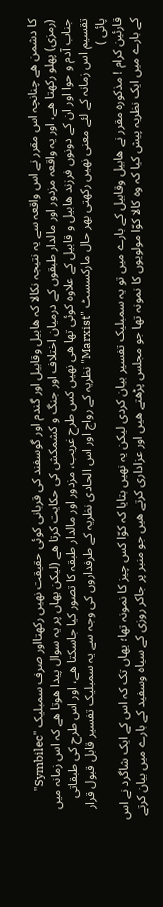کا دشمن ھے چنانچہ اس مقرر نے اس واقعہ سے یہ نتیجہ نکالا کہ ھابیل وقابیل اور گندم اور گوسفند کی قربانی کوئی حقیقت نھیں رکھتااور صرف سمبلیک "Symbilec" (رمزی) پھلو رکھتا ھے، اور یہ واقعہ مزدور اور مالدار طبقوں کے درمیان اختلاف اور جنگ و کشمکش کی حکایت کرتا ھے (لیکن یھاں پر یہ سوال پیدا ھوتا ھے کہ اس زمانہ میں جناب آدم و حوا اور ان کے دونوں فرزند ھابیل و قابیل کے علاوہ کوئی تھا ھی نھیں کس طرح غریب، مزدور اور مالدار طبقہ کا تصور کیا جاسکتا ھے، اور اس طرح کی طبقاتی تقسیم اس زمانہ کے لئے معنی نھیں رکھتی بھر حال مارکسسٹ "Marxist" نظریہ کے رواج اور اس الحادی نظریہ کے طرفداروں کی وجہ سے یہ سمبلیک تفسیر قابل قبول قرار پائی )
قارئین کرام ! مذکورہ مقرر نے ھابیل وقابیل کے بارے میں تو یہ سمبلیک تفسیر بیان کردی لیکن یہ نھیں بتایا کہ کوّا کس چیز کا نمونہ تھا؛ یھاں تک کہ اس کے ایک شاگرد نے اس کے بارے میں ایک نظریہ پیش کیا کہ وہ کالا کوّا مولویوں کا نمونہ تھا جو مجلس پڑھتے ھیں اور عزاداری کرتے ھیں جو منبر پر جاکر روزی کے سیاہ وسفید کے بارے میں بیان کرتے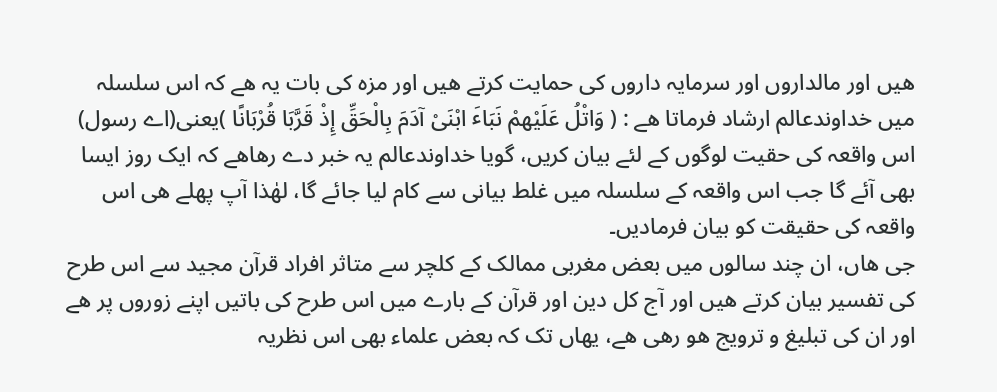ھیں اور مالداروں اور سرمایہ داروں کی حمایت کرتے ھیں اور مزہ کی بات یہ ھے کہ اس سلسلہ میں خداوندعالم ارشاد فرماتا ھے : ( وَاتْلُ عَلَیْھمْ نَبَاٴَ ابْنَیْ آدَمَ بِالْحَقِّ إِذْ قَرَّبَا قُرْبَانًا )یعنی(اے رسول) اس واقعہ کی حقیت لوگوں کے لئے بیان کریں، گویا خداوندعالم یہ خبر دے رھاھے کہ ایک روز ایسا بھی آئے گا جب اس واقعہ کے سلسلہ میں غلط بیانی سے کام لیا جائے گا، لھٰذا آپ پھلے ھی اس واقعہ کی حقیقت کو بیان فرمادیں۔
جی ھاں، ان چند سالوں میں بعض مغربی ممالک کے کلچر سے متاثر افراد قرآن مجید سے اس طرح کی تفسیر بیان کرتے ھیں اور آج کل دین اور قرآن کے بارے میں اس طرح کی باتیں اپنے زوروں پر ھے اور ان کی تبلیغ و ترویج ھو رھی ھے، یھاں تک کہ بعض علماء بھی اس نظریہ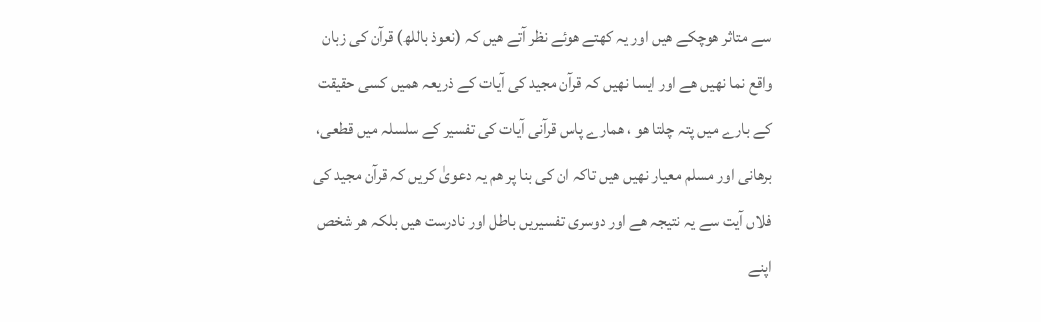سے متاثر ھوچکے ھیں اور یہ کھتے ھوئے نظر آتے ھیں کہ (نعوذ باللھ) قرآن کی زبان واقع نما نھیں ھے اور ایسا نھیں کہ قرآن مجید کی آیات کے ذریعہ ھمیں کسی حقیقت کے بارے میں پتہ چلتا ھو ، ھمارے پاس قرآنی آیات کی تفسیر کے سلسلہ میں قطعی، برھانی اور مسلم معیار نھیں ھیں تاکہ ان کی بنا پر ھم یہ دعویٰ کریں کہ قرآن مجید کی فلاں آیت سے یہ نتیجہ ھے اور دوسری تفسیریں باطل اور نادرست ھیں بلکہ ھر شخص اپنے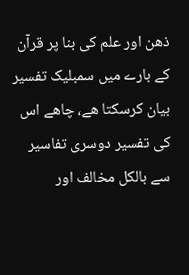ذھن اور علم کی بنا پر قرآن کے بارے میں سمبلیک تفسیر بیان کرسکتا ھے، چاھے اس کی تفسیر دوسری تفاسیر سے بالکل مخالف اور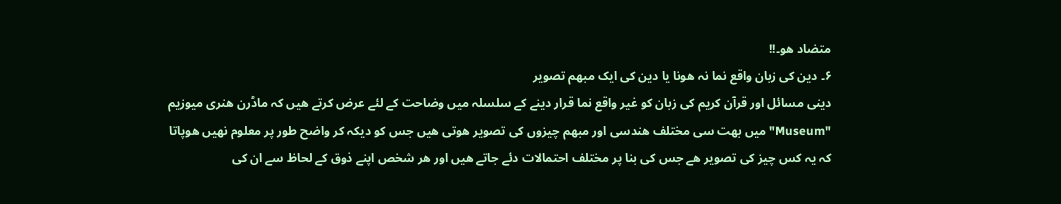متضاد ھو۔!!
۶۔ دین کی زبان واقع نما نہ ھونا یا دین کی ایک مبھم تصویر
دینی مسائل اور قرآن کریم کی زبان کو غیر واقع نما قرار دینے کے سلسلہ میں وضاحت کے لئے عرض کرتے ھیں کہ ماڈرن ھنری میوزیم "Museum" میں بھت سی مختلف ھندسی اور مبھم چیزوں کی تصویر ھوتی ھیں جس کو دیکہ کر واضح طور پر معلوم نھیں ھوپاتا کہ یہ کس چیز کی تصویر ھے جس کی بنا پر مختلف احتمالات دئے جاتے ھیں اور ھر شخص اپنے ذوق کے لحاظ سے ان کی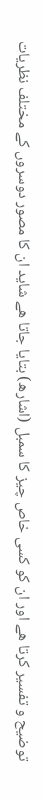توضیح و تفسیر کرتا ھے اور ان کو کسی خاص چیز کا سمبل (اشارھ) بتایا جاتا ھے شاید ان کا مصور دوسروں کے مختلف نظریات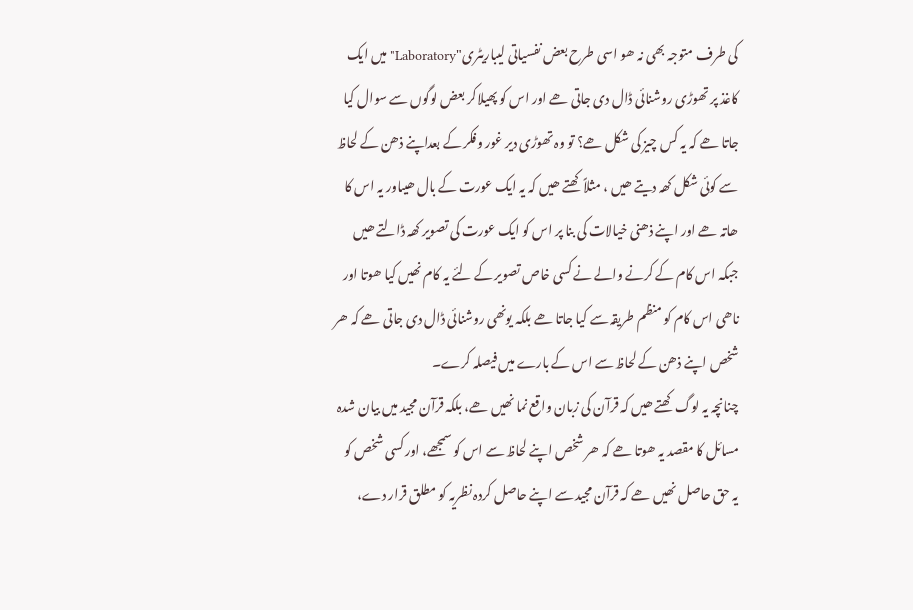کی طرف متوجہ بھی نہ ھو اسی طرح بعض نفسیاتی لیباریٹری"Laboratory"میں ایک کاغذ پر تھوڑی روشنائی ڈال دی جاتی ھے اور اس کو پھیلاکر بعض لوگوں سے سوال کیا جاتا ھے کہ یہ کس چیز کی شکل ھے؟ تو وہ تھوڑی دیر غور وفکر کے بعداپنے ذھن کے لحاظ سے کوئی شکل کھہ دیتے ھیں ، مثلاً کھتے ھیں کہ یہ ایک عورت کے بال ھیںاور یہ اس کا ھاتہ ھے اور اپنے ذھنی خیالات کی بنا پر اس کو ایک عورت کی تصویر کھہ ڈالتے ھیں جبکہ اس کام کے کرنے والے نے کسی خاص تصویر کے لئے یہ کام نھیں کیا ھوتا اور ناھی اس کام کو منظم طریقہ سے کیا جاتا ھے بلکہ یونھی روشنائی ڈال دی جاتی ھے کہ ھر شخص اپنے ذھن کے لحاظ سے اس کے بارے میں فیصلہ کرے۔
چنانچہ یہ لوگ کھتے ھیں کہ قرآن کی زبان واقع نما نھیں ھے، بلکہ قرآن مجید میں بیان شدہ مسائل کا مقصد یہ ھوتا ھے کہ ھر شخص اپنے لحاظ سے اس کو سمجھے، اور کسی شخص کو یہ حق حاصل نھیں ھے کہ قرآن مجید سے اپنے حاصل کردہ نظریہ کو مطلق قرار دے،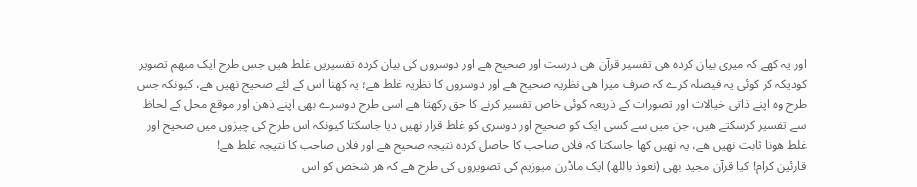اور یہ کھے کہ میری بیان کردہ ھی تفسیر قرآن ھی درست اور صحیح ھے اور دوسروں کی بیان کردہ تفسیریں غلط ھیں جس طرح ایک مبھم تصویر کودیکہ کر کوئی یہ فیصلہ کرے کہ صرف میرا ھی نظریہ صحیح ھے اور دوسروں کا نظریہ غلط ھے؛ یہ کھنا اس کے لئے صحیح نھیں ھے، کیونکہ جس طرح وہ اپنے ذاتی خیالات اور تصورات کے ذریعہ کوئی خاص تفسیر کرنے کا حق رکھتا ھے اسی طرح دوسرے بھی اپنے ذھن اور موقع محل کے لحاظ سے تفسیر کرسکتے ھیں، جن میں سے کسی ایک کو صحیح اور دوسری کو غلط قرار نھیں دیا جاسکتا کیونکہ اس طرح کی چیزوں میں صحیح اور غلط ھونا ثابت نھیں ھے، یہ نھیں کھا جاسکتا کہ فلاں صاحب کا حاصل کردہ نتیجہ صحیح ھے اور فلاں صاحب کا نتیجہ غلط ھے!
قارئین کرام! کیا قرآن مجید بھی (نعوذ باللھ) ایک ماڈرن میوزیم کی تصویروں کی طرح ھے کہ ھر شخص کو اس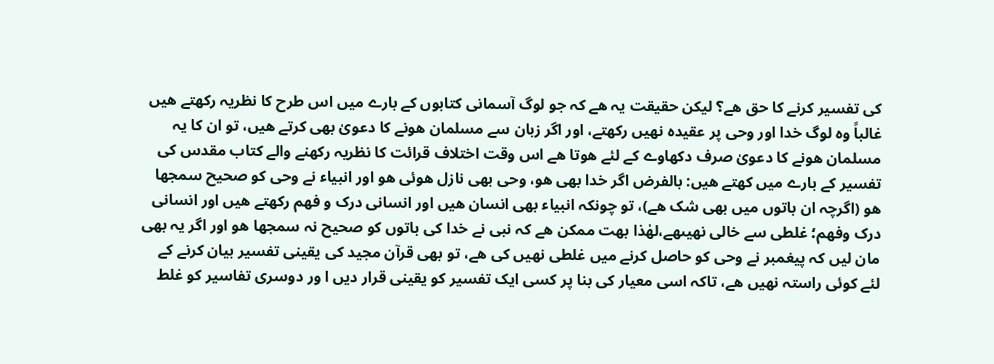کی تفسیر کرنے کا حق ھے؟ لیکن حقیقت یہ ھے کہ جو لوگ آسمانی کتابوں کے بارے میں اس طرح کا نظریہ رکھتے ھیں غالباً وہ لوگ خدا اور وحی پر عقیدہ نھیں رکھتے، اور اگر زبان سے مسلمان ھونے کا دعویٰ بھی کرتے ھیں، تو ان کا یہ مسلمان ھونے کا دعویٰ صرف دکھاوے کے لئے ھوتا ھے اس وقت اختلاف قرائت کا نظریہ رکھنے والے کتاب مقدس کی تفسیر کے بارے میں کھتے ھیں: بالفرض اگر خدا بھی ھو، وحی بھی نازل ھوئی ھو اور انبیاء نے وحی کو صحیح سمجھا ھو (اگرچہ ان باتوں میں بھی شک ھے)، تو چونکہ انبیاء بھی انسان ھیں اور انسانی درک و فھم رکھتے ھیں اور انسانی درک وفھم؛ غلطی سے خالی نھیںھے،لھٰذا بھت ممکن ھے کہ نبی نے خدا کی باتوں کو صحیح نہ سمجھا ھو اور اگر یہ بھی مان لیں کہ پیغمبر نے وحی کو حاصل کرنے میں غلطی نھیں کی ھے، تو بھی قرآن مجید کی یقینی تفسیر بیان کرنے کے لئے کوئی راستہ نھیں ھے، تاکہ اسی معیار کی بنا پر کسی ایک تفسیر کو یقینی قرار دیں ا ور دوسری تفاسیر کو غلط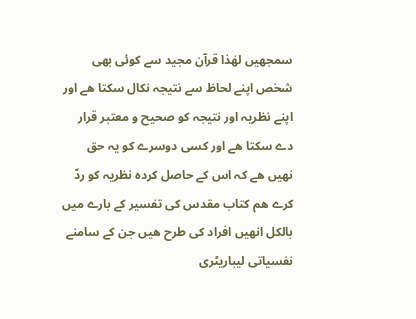سمجھیں لھٰذا قرآن مجید سے کوئی بھی شخص اپنے لحاظ سے نتیجہ نکال سکتا ھے اور اپنے نظریہ اور نتیجہ کو صحیح و معتبر قرار دے سکتا ھے اور کسی دوسرے کو یہ حق نھیں ھے کہ اس کے حاصل کردہ نظریہ کو ردّ کرے ھم کتاب مقدس کی تفسیر کے بارے میں بالکل انھیں افراد کی طرح ھیں جن کے سامنے نفسیاتی لیباریٹری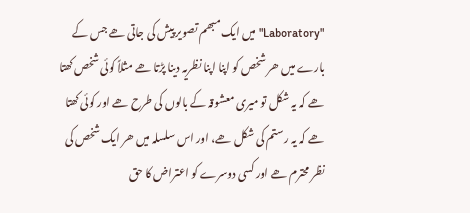"Laboratory" میں ایک مبھم تصویر پیش کی جاتی ھے جس کے بارے میں ھر شخص کو اپنا اپنا نظریہ دینا پڑتا ھے مثلاً کوئی شخص کھتا ھے کہ یہ شکل تو میری معشوقہ کے بالوں کی طرح ھے اور کوئی کھتا ھے کہ یہ رستم کی شکل ھے، اور اس سلسلہ میں ھر ایک شخص کی نظر محترم ھے اور کسی دوسرے کو اعتراض کا حق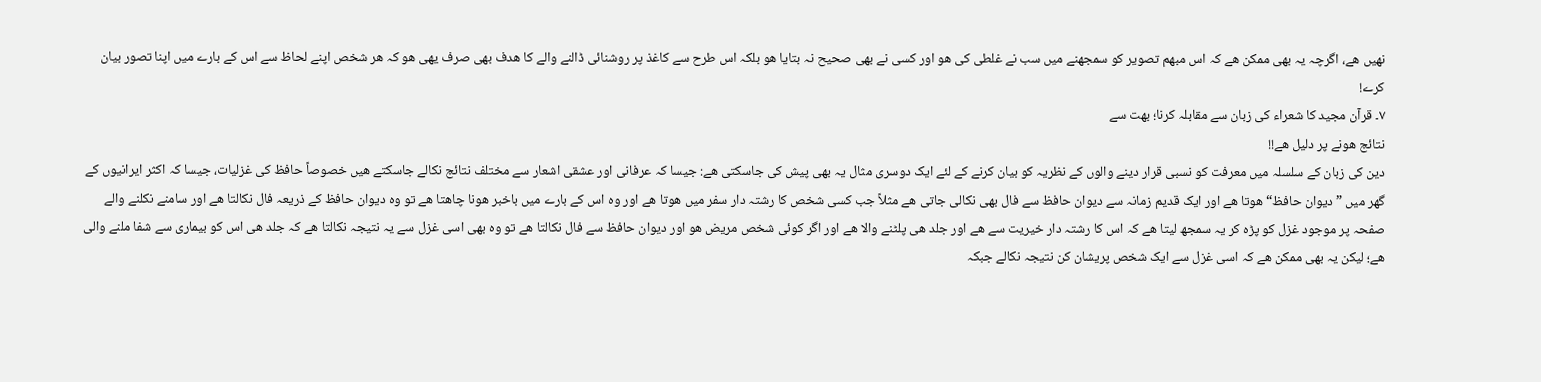نھیں ھے، اگرچہ یہ بھی ممکن ھے کہ اس مبھم تصویر کو سمجھنے میں سب نے غلطی کی ھو اور کسی نے بھی صحیح نہ بتایا ھو بلکہ اس طرح سے کاغذ پر روشنائی ڈالنے والے کا ھدف بھی صرف یھی ھو کہ ھر شخص اپنے لحاظ سے اس کے بارے میں اپنا تصور بیان کرے!
۷۔ قرآن مجید کا شعراء کی زبان سے مقابلہ کرنا؛ بھت سے
نتائج ھونے پر دلیل ھے!!
دین کی زبان کے سلسلہ میں معرفت کو نسبی قرار دینے والوں کے نظریہ کو بیان کرنے کے لئے ایک دوسری مثال یہ بھی پیش کی جاسکتی ھے: جیسا کہ عرفانی اور عشقی اشعار سے مختلف نتائج نکالے جاسکتے ھیں خصوصاً حافظ کی غزلیات، جیسا کہ اکثر ایرانیوں کے گھر میں ”دیوان حافظ“ ھوتا ھے اور ایک قدیم زمانہ سے دیوان حافظ سے فال بھی نکالی جاتی ھے مثلاً جب کسی شخص کا رشتہ دار سفر میں ھوتا ھے اور وہ اس کے بارے میں باخبر ھونا چاھتا ھے تو وہ دیوان حافظ کے ذریعہ فال نکالتا ھے اور سامنے نکلنے والے صفحہ پر موجود غزل کو پڑہ کر یہ سمجھ لیتا ھے کہ اس کا رشتہ دار خیریت سے ھے اور جلد ھی پلٹنے والا ھے اور اگر کوئی شخص مریض ھو اور دیوان حافظ سے فال نکالتا ھے تو وہ بھی اسی غزل سے یہ نتیجہ نکالتا ھے کہ جلد ھی اس کو بیماری سے شفا ملنے والی ھے؛ لیکن یہ بھی ممکن ھے کہ اسی غزل سے ایک شخص پریشان کن نتیجہ نکالے جبکہ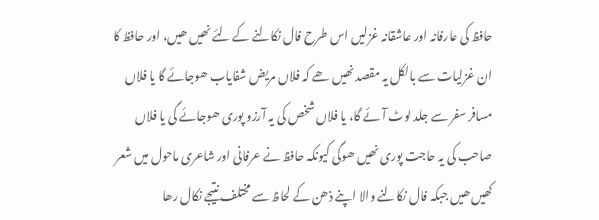حافظ کی عارفانہ اور عاشقانہ غزلیں اس طرح فال نکالنے کے لئے نھیں ھیں، اور حافظ کا ان غزلیات سے بالکل یہ مقصد نھیں ھے کہ فلاں مریض شفایاب ھوجائے گا یا فلاں مسافر سفر سے جلد لوٹ آئے گا، یا فلاں شخص کی یہ آرزو پوری ھوجائے گی یا فلاں صاحب کی یہ حاجت پوری نھیں ھوگی کیونکہ حافظ نے عرفانی اور شاعری ماحول میں شعر کھیں ھیں جبکہ فال نکالنے والا اپنے ذھن کے لحاظ سے مختلف نتیجے نکال رھا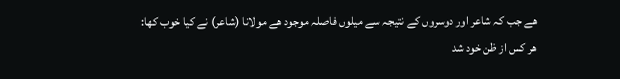ھے جب کہ شاعر اور دوسروں کے نتیجہ سے میلوں فاصلہ موجود ھے مولانا (شاعر) نے کیا خوب کھا:
ھر کس از ظن خود شد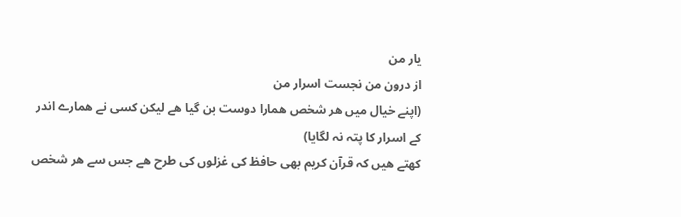یار من
از درون من نجست اسرار من
(اپنے خیال میں ھر شخص ھمارا دوست بن گیا ھے لیکن کسی نے ھمارے اندر کے اسرار کا پتہ نہ لگایا)
کھتے ھیں کہ قرآن کریم بھی حافظ کی غزلوں کی طرح ھے جس سے ھر شخص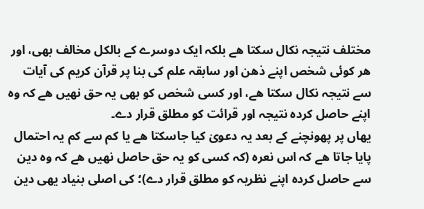مختلف نتیجہ نکال سکتا ھے بلکہ ایک دوسرے کے بالکل مخالف بھی، اور ھر کوئی شخص اپنے ذھن اور سابقہ علم کی بنا پر قرآن کریم کی آیات سے نتیجہ نکال سکتا ھے، اور کسی شخص کو بھی یہ حق نھیں ھے کہ وہ اپنے حاصل کردہ نتیجہ اور قرائت کو مطلق قرار دے۔
یھاں پر پھونچنے کے بعد یہ دعویٰ کیا جاسکتا ھے یا کم سے کم یہ احتمال پایا جاتا ھے کہ اس نعرہ (کہ کسی کو یہ حق حاصل نھیں ھے کہ وہ دین سے حاصل کردہ اپنے نظریہ کو مطلق قرار دے)؛ کی اصلی بنیاد یھی دین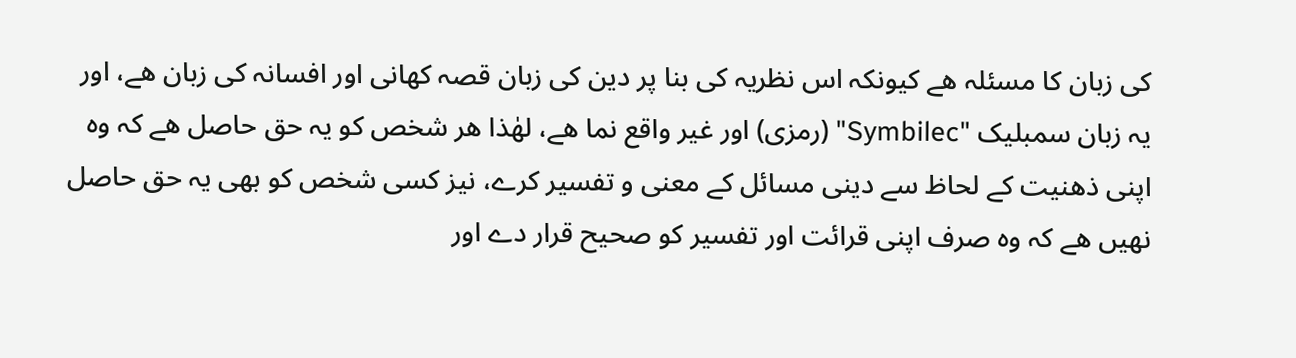کی زبان کا مسئلہ ھے کیونکہ اس نظریہ کی بنا پر دین کی زبان قصہ کھانی اور افسانہ کی زبان ھے، اور یہ زبان سمبلیک "Symbilec" (رمزی) اور غیر واقع نما ھے، لھٰذا ھر شخص کو یہ حق حاصل ھے کہ وہ اپنی ذھنیت کے لحاظ سے دینی مسائل کے معنی و تفسیر کرے، نیز کسی شخص کو بھی یہ حق حاصل نھیں ھے کہ وہ صرف اپنی قرائت اور تفسیر کو صحیح قرار دے اور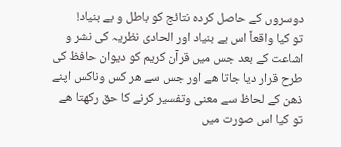دوسروں کے حاصل کردہ نتائج کو باطل و بے بنیاد!
تو کیا واقعاً اس بے بنیاد اور الحادی نظریہ کی نشر و اشاعت کے بعد جس میں قرآن کریم کو دیوان حافظ کی طرح قرار دیا جاتا ھے اور جس سے ھر کس وناکس اپنے ذھن کے لحاظ سے معنی وتفسیر کرنے کا حق رکھتا ھے تو کیا اس صورت میں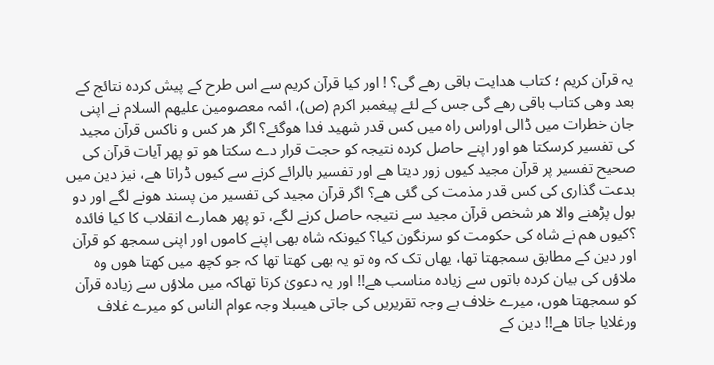یہ قرآن کریم ؛ کتاب ھدایت باقی رھے گی؟ ! اور کیا قرآن کریم سے اس طرح کے پیش کردہ نتائج کے بعد وھی کتاب باقی رھے گی جس کے لئے پیغمبر اکرم (ص)، ائمہ معصومین علیھم السلام نے اپنی جان خطرات میں ڈالی اوراس راہ میں کس قدر شھید فدا ھوگئے؟ اگر ھر کس و ناکس قرآن مجید کی تفسیر کرسکتا ھو اور اپنے حاصل کردہ نتیجہ کو حجت قرار دے سکتا ھو تو پھر آیات قرآن کی صحیح تفسیر پر قرآن مجید کیوں زور دیتا ھے اور تفسیر بالرائے کرنے سے کیوں ڈراتا ھے، نیز دین میں بدعت گذاری کی کس قدر مذمت کی گئی ھے؟ اگر قرآن مجید کی تفسیر من پسند ھونے لگے اور دو بول پڑھنے والا ھر شخص قرآن مجید سے نتیجہ حاصل کرنے لگے، تو پھر ھمارے انقلاب کا کیا فائدہ ؟کیوں ھم نے شاہ کی حکومت کو سرنگون کیا؟ کیونکہ شاہ بھی اپنے کاموں اور اپنی سمجھ کو قرآن اور دین کے مطابق سمجھتا تھا، یھاں تک کہ وہ تو یہ بھی کھتا تھا کہ جو کچھ میں کھتا ھوں وہ ملاؤں کی بیان کردہ باتوں سے زیادہ مناسب ھے!! اور یہ دعویٰ کرتا تھاکہ میں ملاؤں سے زیادہ قرآن کو سمجھتا ھوں، میرے خلاف بے وجہ تقریریں کی جاتی ھیںبلا وجہ عوام الناس کو میرے غلاف ورغلایا جاتا ھے!! دین کے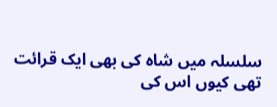سلسلہ میں شاہ کی بھی ایک قرائت تھی کیوں اس کی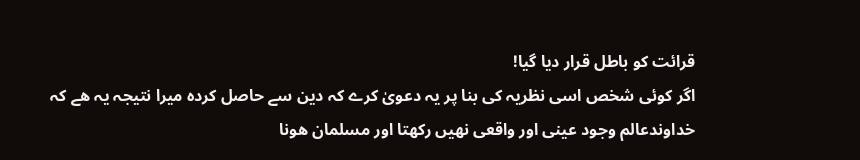قرائت کو باطل قرار دیا گیا!
اگر کوئی شخص اسی نظریہ کی بنا پر یہ دعویٰ کرے کہ دین سے حاصل کردہ میرا نتیجہ یہ ھے کہ خداوندعالم وجود عینی اور واقعی نھیں رکھتا اور مسلمان ھونا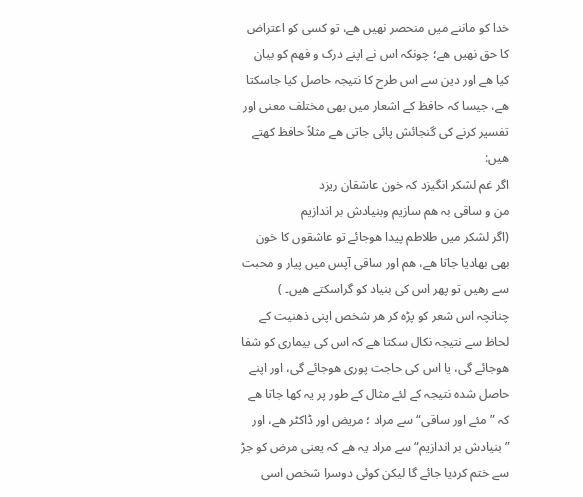خدا کو ماننے میں منحصر نھیں ھے، تو کسی کو اعتراض کا حق نھیں ھے؛ چونکہ اس نے اپنے درک و فھم کو بیان کیا ھے اور دین سے اس طرح کا نتیجہ حاصل کیا جاسکتا ھے، جیسا کہ حافظ کے اشعار میں بھی مختلف معنی اور تفسیر کرنے کی گنجائش پائی جاتی ھے مثلاً حافظ کھتے ھیں:
اگر غم لشکر انگیزد کہ خون عاشقان ریزد
من و ساقی بہ ھم سازیم وبنیادش بر اندازیم
(اگر لشکر میں طلاطم پیدا ھوجائے تو عاشقوں کا خون بھی بھادیا جاتا ھے، ھم اور ساقی آپس میں پیار و محبت سے رھیں تو پھر اس کی بنیاد کو گراسکتے ھیں۔ )
چنانچہ اس شعر کو پڑہ کر ھر شخص اپنی ذھنیت کے لحاظ سے نتیجہ نکال سکتا ھے کہ اس کی بیماری کو شفا ھوجائے گی، یا اس کی حاجت پوری ھوجائے گی، اور اپنے حاصل شدہ نتیجہ کے لئے مثال کے طور پر یہ کھا جاتا ھے کہ ” مئے اور ساقی“ سے مراد ؛ مریض اور ڈاکٹر ھے، اور ”بنیادش بر اندازیم“ سے مراد یہ ھے کہ یعنی مرض کو جڑ سے ختم کردیا جائے گا لیکن کوئی دوسرا شخص اسی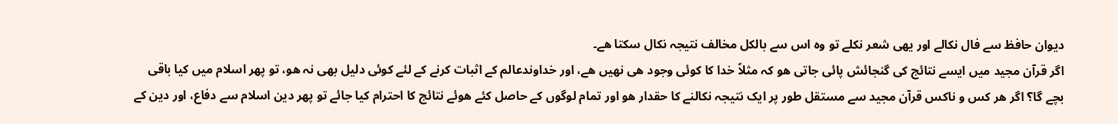دیوان حافظ سے فال نکالے اور یھی شعر نکلے تو وہ اس سے بالکل مخالف نتیجہ نکال سکتا ھے۔
اگر قرآن مجید میں ایسے نتائج کی گنجائش پائی جاتی ھو کہ مثلاً خدا کا کوئی وجود ھی نھیں ھے، اور خداوندعالم کے اثبات کرنے کے لئے کوئی دلیل بھی نہ ھو، تو پھر اسلام میں کیا باقی بچے گا؟ اگر ھر کس و ناکس قرآن مجید سے مستقل طور پر ایک نتیجہ نکالنے کا حقدار ھو اور تمام لوگوں کے حاصل کئے ھوئے نتائج کا احترام کیا جائے تو پھر دین اسلام سے دفاع، اور دین کے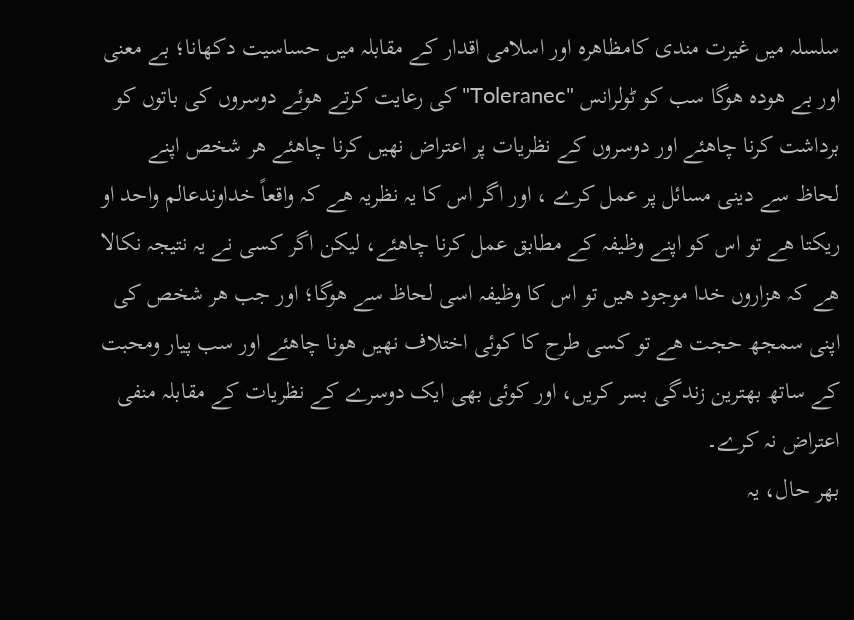سلسلہ میں غیرت مندی کامظاھرہ اور اسلامی اقدار کے مقابلہ میں حساسیت دکھانا؛ بے معنی اور بے ھودہ ھوگا سب کو ٹولرانس "Toleranec"کی رعایت کرتے ھوئے دوسروں کی باتوں کو برداشت کرنا چاھئے اور دوسروں کے نظریات پر اعتراض نھیں کرنا چاھئے ھر شخص اپنے لحاظ سے دینی مسائل پر عمل کرے ، اور اگر اس کا یہ نظریہ ھے کہ واقعاً خداوندعالم واحد او ریکتا ھے تو اس کو اپنے وظیفہ کے مطابق عمل کرنا چاھئے، لیکن اگر کسی نے یہ نتیجہ نکالا ھے کہ ھزاروں خدا موجود ھیں تو اس کا وظیفہ اسی لحاظ سے ھوگا؛ اور جب ھر شخص کی اپنی سمجھ حجت ھے تو کسی طرح کا کوئی اختلاف نھیں ھونا چاھئے اور سب پیار ومحبت کے ساتھ بھترین زندگی بسر کریں، اور کوئی بھی ایک دوسرے کے نظریات کے مقابلہ منفی اعتراض نہ کرے۔
بھر حال، یہ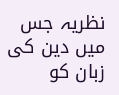نظریہ جس میں دین کی زبان کو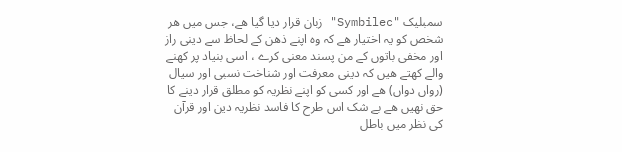سمبلیک "Symbilec" زبان قرار دیا گیا ھے، جس میں ھر شخص کو یہ اختیار ھے کہ وہ اپنے ذھن کے لحاظ سے دینی راز اور مخفی باتوں کے من پسند معنی کرے ، اسی بنیاد پر کھنے والے کھتے ھیں کہ دینی معرفت اور شناخت نسبی اور سیال (رواں دواں) ھے اور کسی کو اپنے نظریہ کو مطلق قرار دینے کا حق نھیں ھے بے شک اس طرح کا فاسد نظریہ دین اور قرآن کی نظر میں باطل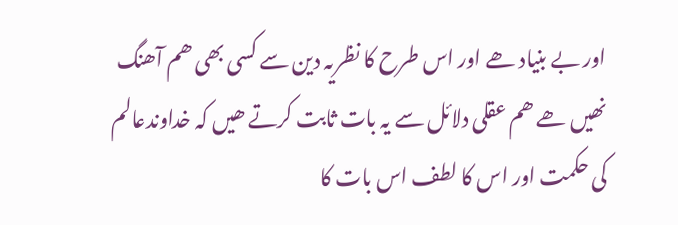اور بے بنیاد ھے اور اس طرح کا نظریہ دین سے کسی بھی ھم آھنگ نھیں ھے ھم عقلی دلائل سے یہ بات ثابت کرتے ھیں کہ خداوندعالم کی حکمت اور اس کا لطف اس بات کا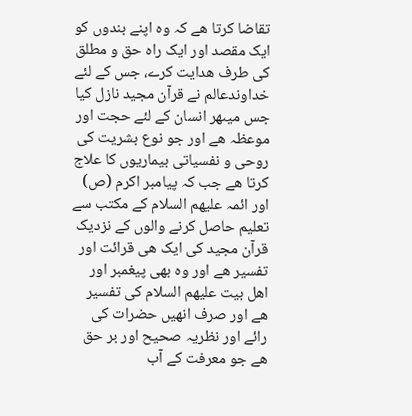تقاضا کرتا ھے کہ وہ اپنے بندوں کو ایک مقصد اور ایک راہ حق و مطلق کی طرف ھدایت کرے، جس کے لئے خداوندعالم نے قرآن مجید نازل کیا جس میںھر انسان کے لئے حجت اور موعظہ ھے اور جو نوع بشریت کی روحی و نفسیاتی بیماریوں کا علاج کرتا ھے جب کہ پیامبر اکرم (ص) اور ائمہ علیھم السلام کے مکتب سے تعلیم حاصل کرنے والوں کے نزدیک قرآن مجید کی ایک ھی قرائت اور تفسیر ھے اور وہ بھی پیغمبر اور اھل بیت علیھم السلام کی تفسیر ھے اور صرف انھیں حضرات کی رائے اور نظریہ صحیح اور بر حق ھے جو معرفت کے آب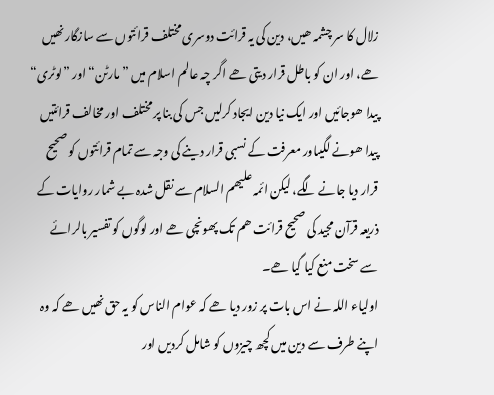زلال کا سر چشمہ ھیں، دین کی یہ قرائت دوسری مختلف قرائتوں سے سازگار نھیں ھے، اور ان کو باطل قرار دیتی ھے اگر چہ عالم اسلام میں ”مارٹن“ اور ”لوٹری“ پیدا ھوجائیں اور ایک نیا دین ایجاد کرلیں جس کی بنا پر مختلف اور مخالف قرائتیں پیدا ھونے لگیںاور معرفت کے نسبی قرار دینے کی وجہ سے تمام قرائتوں کو صحیح قرار دیا جانے لگے، لیکن ائمہ علیھم السلام سے نقل شدہ بے شمار روایات کے ذریعہ قرآن مجید کی صحیح قرائت ھم تک پھونچی ھے اور لوگوں کو تفسیر بالرائے سے سخت منع کیا گیا ھے۔
اولیاء اللہ نے اس بات پر زور دیا ھے کہ عوام الناس کو یہ حق نھیں ھے کہ وہ اپنے طرف سے دین میں کچھ چیزوں کو شامل کردیں اور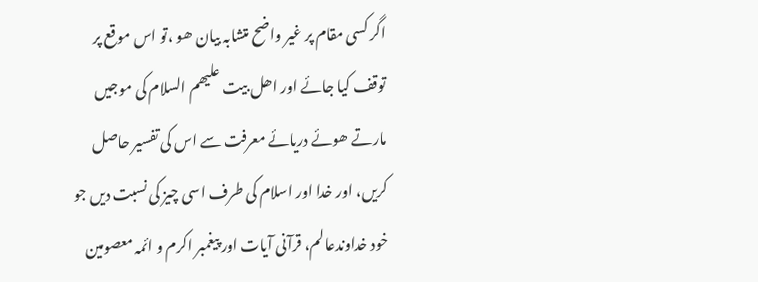اگر کسی مقام پر غیر واضح متشابہ بیان ھو ،تو اس موقع پر توقف کیا جائے اور اھل بیت علیھم السلام کی موجیں مارتے ھوئے دریائے معرفت سے اس کی تفسیر حاصل کریں، اور خدا اور اسلام کی طرف اسی چیز کی نسبت دیں جو خود خداوندعالم، قرآنی آیات اور پیغمبر اکرم و ائمہ معصومین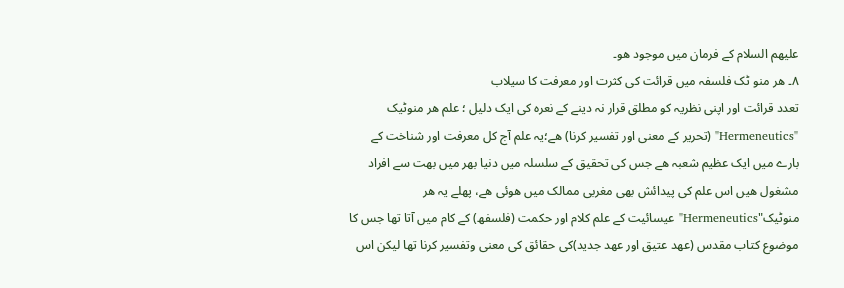علیھم السلام کے فرمان میں موجود ھو۔
۸۔ ھر منو ٹک فلسفہ میں قرائت کی کثرت اور معرفت کا سیلاب
تعدد قرائت اور اپنی نظریہ کو مطلق قرار نہ دینے کے نعرہ کی ایک دلیل ؛ علم ھر منوٹیک "Hermeneutics" (تحریر کے معنی اور تفسیر کرنا) ھے؛یہ علم آج کل معرفت اور شناخت کے بارے میں ایک عظیم شعبہ ھے جس کی تحقیق کے سلسلہ میں دنیا بھر میں بھت سے افراد مشغول ھیں اس علم کی پیدائش بھی مغربی ممالک میں ھوئی ھے، پھلے یہ ھر منوٹیک"Hermeneutics" عیسائیت کے علم کلام اور حکمت (فلسفھ) کے کام میں آتا تھا جس کا موضوع کتاب مقدس (عھد عتیق اور عھد جدید)کی حقائق کی معنی وتفسیر کرنا تھا لیکن اس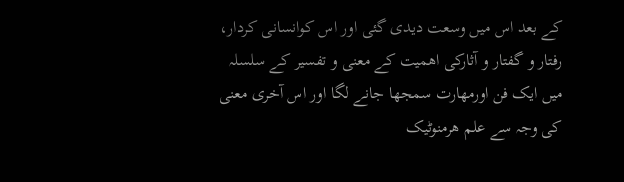کے بعد اس میں وسعت دیدی گئی اور اس کوانسانی کردار، رفتار و گفتار و آثارکی اھمیت کے معنی و تفسیر کے سلسلہ میں ایک فن اورمھارت سمجھا جانے لگا اور اس آخری معنی کی وجہ سے علم ھرمنوٹیک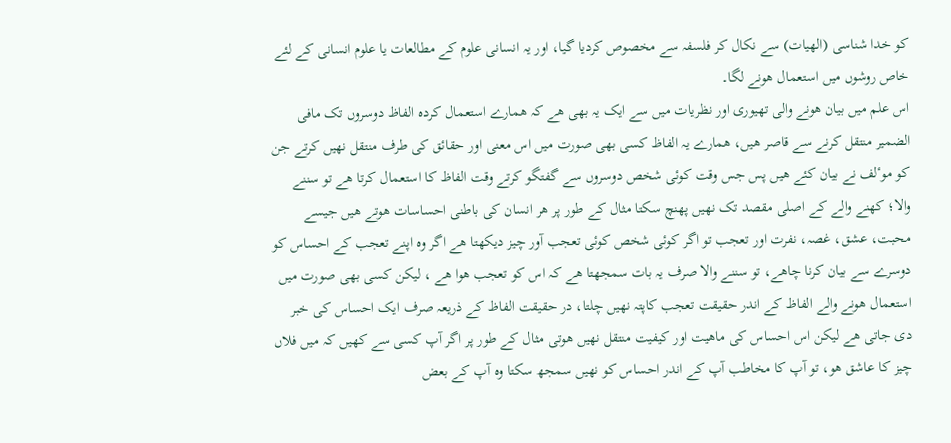کو خدا شناسی (الھیات) سے نکال کر فلسفہ سے مخصوص کردیا گیا، اور یہ انسانی علوم کے مطالعات یا علوم انسانی کے لئے خاص روشوں میں استعمال ھونے لگا۔
اس علم میں بیان ھونے والی تھیوری اور نظریات میں سے ایک یہ بھی ھے کہ ھمارے استعمال کردہ الفاظ دوسروں تک مافی الضمیر منتقل کرنے سے قاصر ھیں، ھمارے یہ الفاظ کسی بھی صورت میں اس معنی اور حقائق کی طرف منتقل نھیں کرتے جن کو موٴلف نے بیان کئے ھیں پس جس وقت کوئی شخص دوسروں سے گفتگو کرتے وقت الفاظ کا استعمال کرتا ھے تو سننے والا؛ کھنے والے کے اصلی مقصد تک نھیں پھنچ سکتا مثال کے طور پر ھر انسان کی باطنی احساسات ھوتے ھیں جیسے محبت، عشق، غصہ، نفرت اور تعجب تو اگر کوئی شخص کوئی تعجب آور چیز دیکھتا ھے اگر وہ اپنے تعجب کے احساس کو دوسرے سے بیان کرنا چاھے، تو سننے والا صرف یہ بات سمجھتا ھے کہ اس کو تعجب ھوا ھے ، لیکن کسی بھی صورت میں استعمال ھونے والے الفاظ کے اندر حقیقت تعجب کاپتہ نھیں چلتا، در حقیقت الفاظ کے ذریعہ صرف ایک احساس کی خبر دی جاتی ھے لیکن اس احساس کی ماھیت اور کیفیت منتقل نھیں ھوتی مثال کے طور پر اگر آپ کسی سے کھیں کہ میں فلاں چیز کا عاشق ھو، تو آپ کا مخاطب آپ کے اندر احساس کو نھیں سمجھ سکتا وہ آپ کے بعض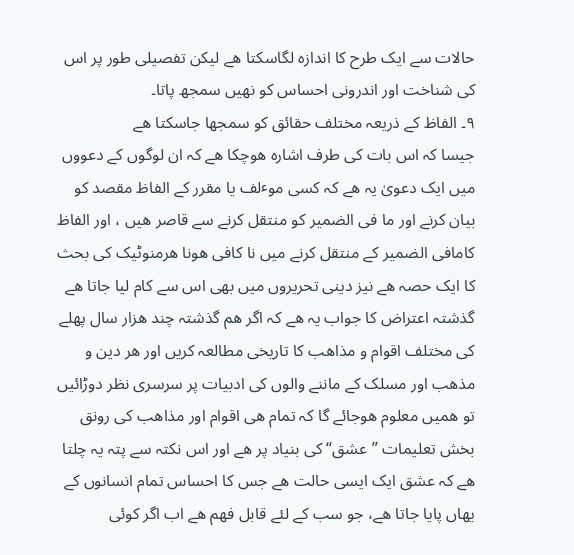حالات سے ایک طرح کا اندازہ لگاسکتا ھے لیکن تفصیلی طور پر اس کی شناخت اور اندرونی احساس کو نھیں سمجھ پاتا۔
۹۔ الفاظ کے ذریعہ مختلف حقائق کو سمجھا جاسکتا ھے
جیسا کہ اس بات کی طرف اشارہ ھوچکا ھے کہ ان لوگوں کے دعووں میں ایک دعویٰ یہ ھے کہ کسی موٴلف یا مقرر کے الفاظ مقصد کو بیان کرنے اور ما فی الضمیر کو منتقل کرنے سے قاصر ھیں ، اور الفاظ کامافی الضمیر کے منتقل کرنے میں نا کافی ھونا ھرمنوٹیک کی بحث کا ایک حصہ ھے نیز دینی تحریروں میں بھی اس سے کام لیا جاتا ھے گذشتہ اعتراض کا جواب یہ ھے کہ اگر ھم گذشتہ چند ھزار سال پھلے کی مختلف اقوام و مذاھب کا تاریخی مطالعہ کریں اور ھر دین و مذھب اور مسلک کے ماننے والوں کی ادبیات پر سرسری نظر دوڑائیں تو ھمیں معلوم ھوجائے گا کہ تمام ھی اقوام اور مذاھب کی رونق بخش تعلیمات ”عشق“ کی بنیاد پر ھے اور اس نکتہ سے پتہ یہ چلتا ھے کہ عشق ایک ایسی حالت ھے جس کا احساس تمام انسانوں کے یھاں پایا جاتا ھے، جو سب کے لئے قابل فھم ھے اب اگر کوئی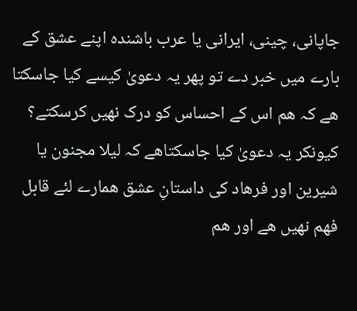جاپانی، چینی، ایرانی یا عرب باشندہ اپنے عشق کے بارے میں خبر دے تو پھر یہ دعویٰ کیسے کیا جاسکتا ھے کہ ھم اس کے احساس کو درک نھیں کرسکتے؟ کیونکر یہ دعویٰ کیا جاسکتاھے کہ لیلا مجنون یا شیرین اور فرھاد کی داستانِ عشق ھمارے لئے قابل فھم نھیں ھے اور ھم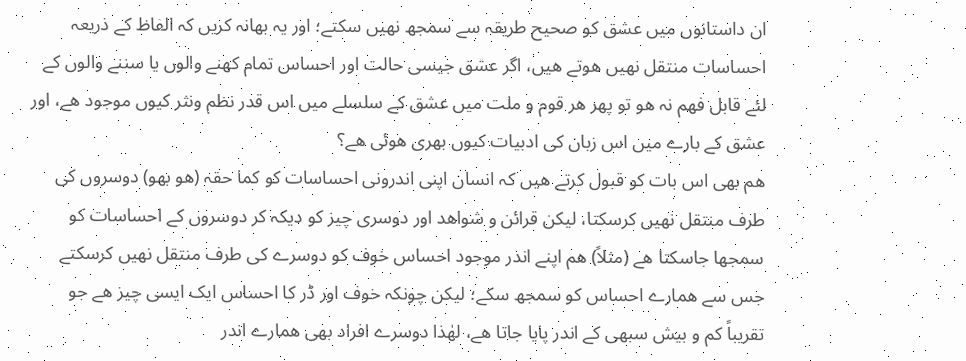ان داستانوں میں عشق کو صحیح طریقہ سے سمجھ نھیں سکتے؛ اور یہ بھانہ کریں کہ الفاظ کے ذریعہ احساسات منتقل نھیں ھوتے ھیں، اگر عشق جیسی حالت اور احساس تمام کھنے والوں یا سننے والوں کے لئے قابل فھم نہ ھو تو پھر ھر قوم و ملت میں عشق کے سلسلے میں اس قدر نظم ونثر کیوں موجود ھے، اور عشق کے بارے میں اس زبان کی ادبیات کیوں بھری ھوئی ھے؟
ھم بھی اس بات کو قبول کرتے ھیں کہ انسان اپنی اندرونی احساسات کو کما حقہ (ھو بھو) دوسروں کی طرف منتقل نھیں کرسکتا، لیکن قرائن و شواھد اور دوسری چیز کو دیکہ کر دوسروں کے احساسات کو سمجھا جاسکتا ھے (مثلاً) ھم اپنے اندر موجود احساس خوف کو دوسرے کی طرف منتقل نھیں کرسکتے جس سے ھمارے احساس کو سمجھ سکے؛ لیکن چونکہ خوف اور ڈر کا احساس ایک ایسی چیز ھے جو تقریباً کم و بیش سبھی کے اندر پایا جاتا ھے، لھٰذا دوسرے افراد بھی ھمارے اندر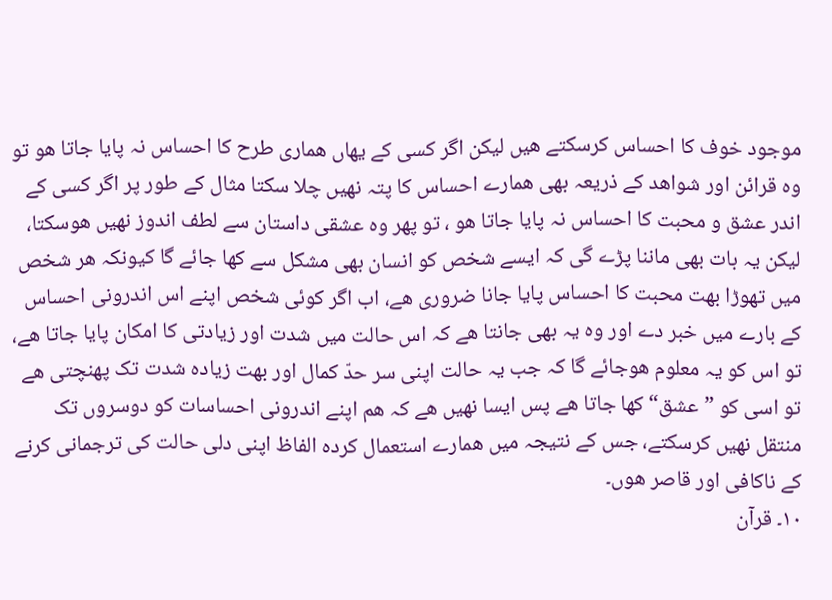موجود خوف کا احساس کرسکتے ھیں لیکن اگر کسی کے یھاں ھماری طرح کا احساس نہ پایا جاتا ھو تو وہ قرائن اور شواھد کے ذریعہ بھی ھمارے احساس کا پتہ نھیں چلا سکتا مثال کے طور پر اگر کسی کے اندر عشق و محبت کا احساس نہ پایا جاتا ھو ، تو پھر وہ عشقی داستان سے لطف اندوز نھیں ھوسکتا، لیکن یہ بات بھی ماننا پڑے گی کہ ایسے شخص کو انسان بھی مشکل سے کھا جائے گا کیونکہ ھر شخص میں تھوڑا بھت محبت کا احساس پایا جانا ضروری ھے، اب اگر کوئی شخص اپنے اس اندرونی احساس کے بارے میں خبر دے اور وہ یہ بھی جانتا ھے کہ اس حالت میں شدت اور زیادتی کا امکان پایا جاتا ھے، تو اس کو یہ معلوم ھوجائے گا کہ جب یہ حالت اپنی سر حدّ کمال اور بھت زیادہ شدت تک پھنچتی ھے تو اسی کو ”عشق“ کھا جاتا ھے پس ایسا نھیں ھے کہ ھم اپنے اندرونی احساسات کو دوسروں تک منتقل نھیں کرسکتے، جس کے نتیجہ میں ھمارے استعمال کردہ الفاظ اپنی دلی حالت کی ترجمانی کرنے کے ناکافی اور قاصر ھوں۔
۱۰۔ قرآن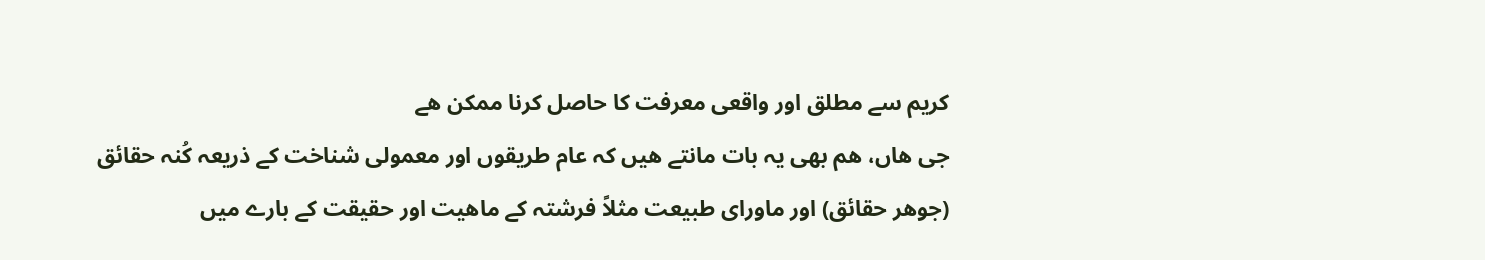کریم سے مطلق اور واقعی معرفت کا حاصل کرنا ممکن ھے
جی ھاں، ھم بھی یہ بات مانتے ھیں کہ عام طریقوں اور معمولی شناخت کے ذریعہ کُنہ حقائق (جوھر حقائق) اور ماورای طبیعت مثلاً فرشتہ کے ماھیت اور حقیقت کے بارے میں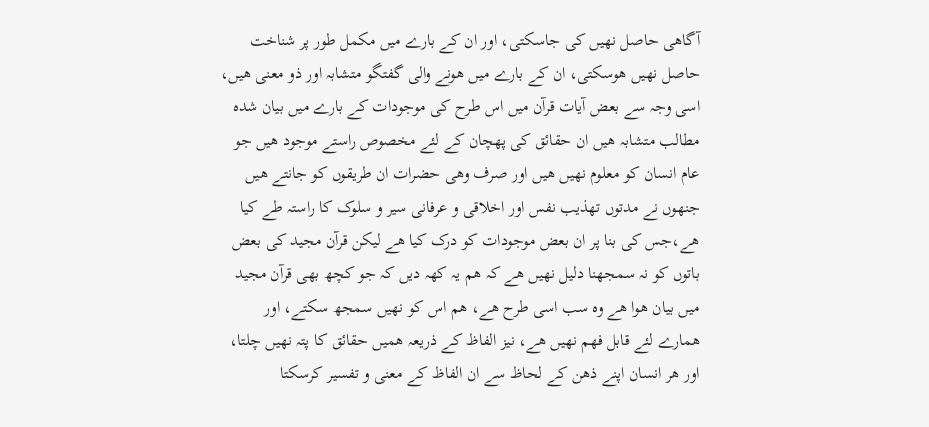آگاھی حاصل نھیں کی جاسکتی، اور ان کے بارے میں مکمل طور پر شناخت حاصل نھیں ھوسکتی، ان کے بارے میں ھونے والی گفتگو متشابہ اور ذو معنی ھیں، اسی وجہ سے بعض آیات قرآن میں اس طرح کی موجودات کے بارے میں بیان شدہ مطالب متشابہ ھیں ان حقائق کی پھچان کے لئے مخصوص راستے موجود ھیں جو عام انسان کو معلوم نھیں ھیں اور صرف وھی حضرات ان طریقوں کو جانتے ھیں جنھوں نے مدتوں تھذیب نفس اور اخلاقی و عرفانی سیر و سلوک کا راستہ طے کیا ھے،جس کی بنا پر ان بعض موجودات کو درک کیا ھے لیکن قرآن مجید کی بعض باتوں کو نہ سمجھنا دلیل نھیں ھے کہ ھم یہ کھہ دیں کہ جو کچھ بھی قرآن مجید میں بیان ھوا ھے وہ سب اسی طرح ھے، ھم اس کو نھیں سمجھ سکتے، اور ھمارے لئے قابل فھم نھیں ھے، نیز الفاظ کے ذریعہ ھمیں حقائق کا پتہ نھیں چلتا، اور ھر انسان اپنے ذھن کے لحاظ سے ان الفاظ کے معنی و تفسیر کرسکتا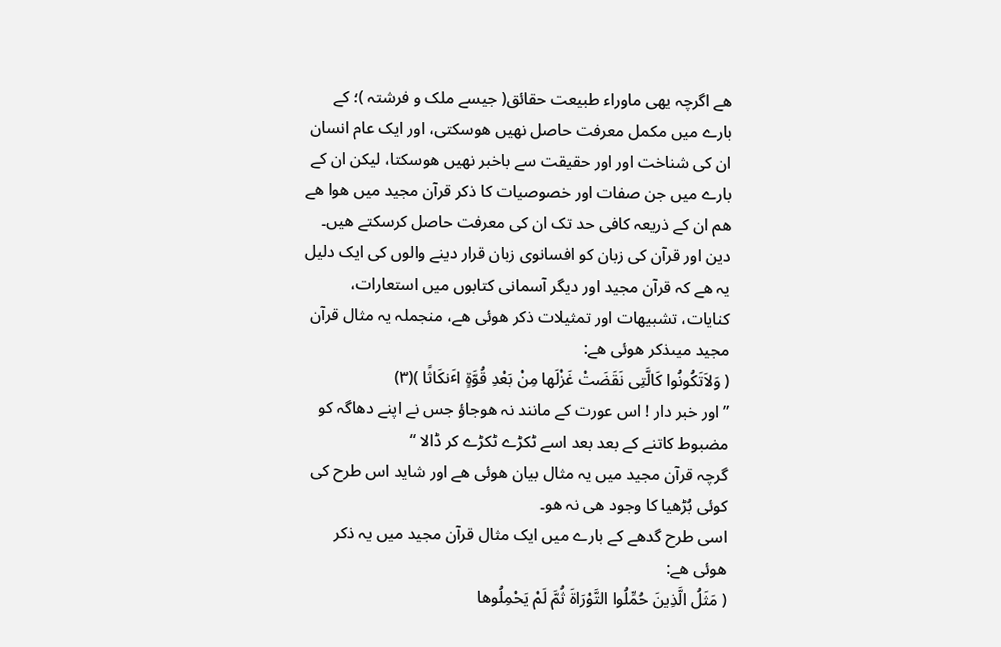ھے اگرچہ یھی ماوراء طبیعت حقائق( جیسے ملک و فرشتہ )؛ کے بارے میں مکمل معرفت حاصل نھیں ھوسکتی، اور ایک عام انسان ان کی شناخت اور اور حقیقت سے باخبر نھیں ھوسکتا، لیکن ان کے بارے میں جن صفات اور خصوصیات کا ذکر قرآن مجید میں ھوا ھے ھم ان کے ذریعہ کافی حد تک ان کی معرفت حاصل کرسکتے ھیں۔
دین اور قرآن کی زبان کو افسانوی زبان قرار دینے والوں کی ایک دلیل یہ ھے کہ قرآن مجید اور دیگر آسمانی کتابوں میں استعارات، کنایات، تشبیھات اور تمثیلات ذکر ھوئی ھے، منجملہ یہ مثال قرآن مجید میںذکر ھوئی ھے:
( وَلاَتَکُونُوا کَالَّتِی نَقَضَتْ غَزْلَھا مِنْ بَعْدِ قُوَّةٍ اٴَنکَاثًا )(۳)
” اور خبر دار ! اس عورت کے مانند نہ ھوجاؤ جس نے اپنے دھاگہ کو مضبوط کاتنے کے بعد بعد اسے ٹکڑے ٹکڑے کر ڈالا “
گرچہ قرآن مجید میں یہ مثال بیان ھوئی ھے اور شاید اس طرح کی کوئی بُڑھیا کا وجود ھی نہ ھو۔
اسی طرح گدھے کے بارے میں ایک مثال قرآن مجید میں یہ ذکر ھوئی ھے:
( مَثَلُ الَّذِینَ حُمِّلُوا التَّوْرَاةَ ثُمَّ لَمْ یَحْمِلُوھا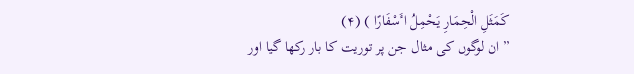کَمَثَلِ الْحِمَارِ یَحْمِلُ اٴَسْفَارًا ) (۴)
” ان لوگوں کی مثال جن پر توریت کا بار رکھا گیا اور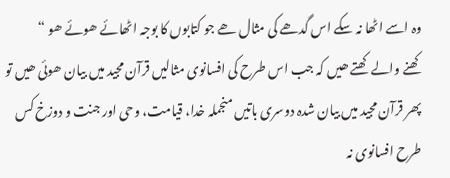وہ اسے اٹھا نہ سکے اس گدھے کی مثال ھے جو کتابوں کا بوجہ اٹھائے ھوئے ھو “
کھنے والے کھتے ھیں کہ جب اس طرح کی افسانوی مثالیں قرآن مجید میں بیان ھوئی ھیں تو پھر قرآن مجید میں بیان شدہ دوسری باتیں منجملہ خدا، قیامت، وحی اور جنت و دوزخ کس طرح افسانوی نہ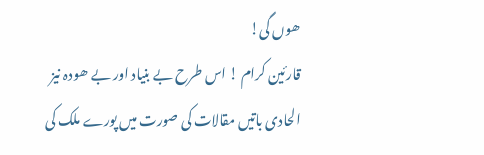ھوں گی!
قارئین کرام ! اس طرح بے بنیاد اور بے ھودہ نیز الحادی باتیں مقالات کی صورت میں پورے ملک کی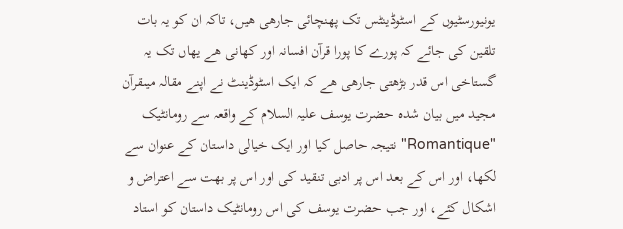یونیورسٹیوں کے اسٹوڈینٹس تک پھنچائی جارھی ھیں، تاکہ ان کو یہ بات تلقین کی جائے کہ پورے کا پورا قرآن افسانہ اور کھانی ھے یھاں تک یہ گستاخی اس قدر بڑھتی جارھی ھے کہ ایک اسٹوڈینٹ نے اپنے مقالہ میںقرآن مجید میں بیان شدہ حضرت یوسف علیہ السلام کے واقعہ سے رومانٹیک "Romantique" نتیجہ حاصل کیا اور ایک خیالی داستان کے عنوان سے لکھا، اور اس کے بعد اس پر ادبی تنقید کی اور اس پر بھت سے اعتراض و اشکال کئے، اور جب حضرت یوسف کی اس رومانٹیک داستان کو استاد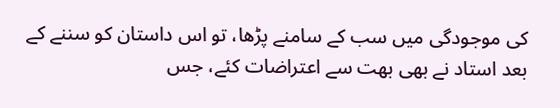کی موجودگی میں سب کے سامنے پڑھا، تو اس داستان کو سننے کے بعد استاد نے بھی بھت سے اعتراضات کئے، جس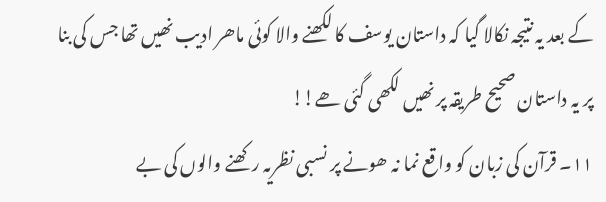کے بعد یہ نتیجہ نکالا گیا کہ داستان یوسف کا لکھنے والا کوئی ماھر ادیب نھیں تھا جس کی بنا پر یہ داستان صحیح طریقہ پر نھیں لکھی گئی ھے!!
۱۱۔ قرآن کی زبان کو واقع نما نہ ھونے پر نسبی نظریہ رکھنے والوں کی بے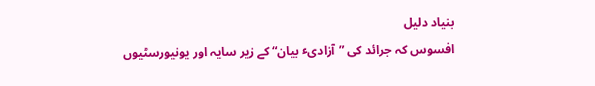بنیاد دلیل
افسوس کہ جرائد کی ”آزادیٴ بیان“ کے زیر سایہ اور یونیورسٹیوں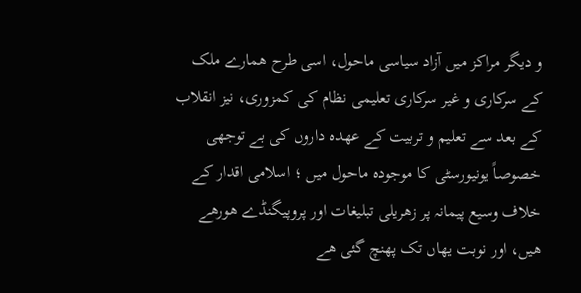و دیگر مراکز میں آزاد سیاسی ماحول، اسی طرح ھمارے ملک کے سرکاری و غیر سرکاری تعلیمی نظام کی کمزوری، نیز انقلاب کے بعد سے تعلیم و تربیت کے عھدہ داروں کی بے توجھی خصوصاً یونیورسٹی کا موجودہ ماحول میں ؛ اسلامی اقدار کے خلاف وسیع پیمانہ پر زھریلی تبلیغات اور پروپیگنڈے ھورھے ھیں، اور نوبت یھاں تک پھنچ گئی ھے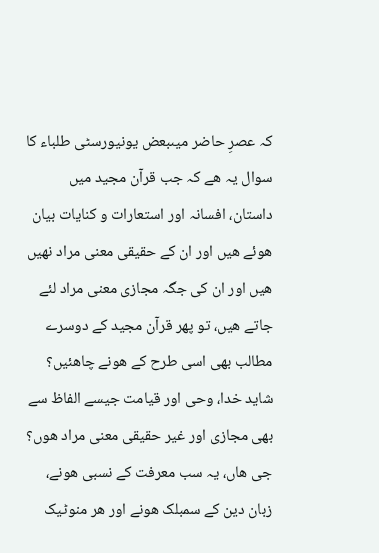کہ عصرِ حاضر میںبعض یونیورسٹی طلباء کا سوال یہ ھے کہ جب قرآن مجید میں داستان، افسانہ اور استعارات و کنایات بیان ھوئے ھیں اور ان کے حقیقی معنی مراد نھیں ھیں اور ان کی جگہ مجازی معنی مراد لئے جاتے ھیں، تو پھر قرآن مجید کے دوسرے مطالب بھی اسی طرح کے ھونے چاھئیں؟ شاید خدا، وحی اور قیامت جیسے الفاظ سے بھی مجازی اور غیر حقیقی معنی مراد ھوں؟
جی ھاں، یہ سب معرفت کے نسبی ھونے، زبان دین کے سمبلک ھونے اور ھر منوٹیک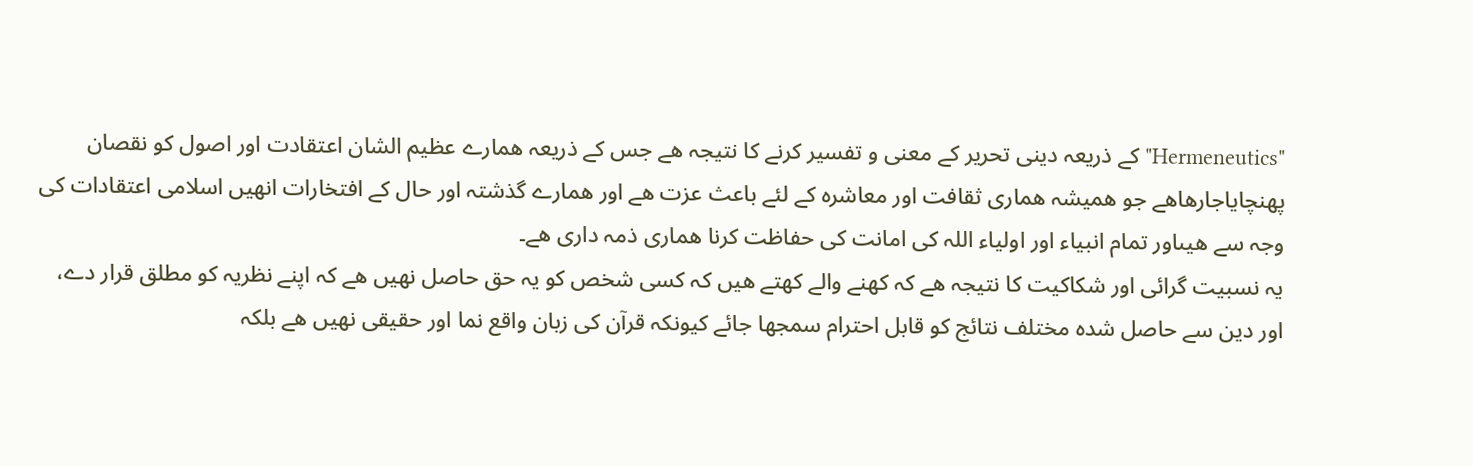"Hermeneutics" کے ذریعہ دینی تحریر کے معنی و تفسیر کرنے کا نتیجہ ھے جس کے ذریعہ ھمارے عظیم الشان اعتقادت اور اصول کو نقصان پھنچایاجارھاھے جو ھمیشہ ھماری ثقافت اور معاشرہ کے لئے باعث عزت ھے اور ھمارے گذشتہ اور حال کے افتخارات انھیں اسلامی اعتقادات کی وجہ سے ھیںاور تمام انبیاء اور اولیاء اللہ کی امانت کی حفاظت کرنا ھماری ذمہ داری ھے۔
یہ نسبیت گرائی اور شکاکیت کا نتیجہ ھے کہ کھنے والے کھتے ھیں کہ کسی شخص کو یہ حق حاصل نھیں ھے کہ اپنے نظریہ کو مطلق قرار دے، اور دین سے حاصل شدہ مختلف نتائج کو قابل احترام سمجھا جائے کیونکہ قرآن کی زبان واقع نما اور حقیقی نھیں ھے بلکہ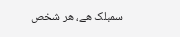سمبلک ھے، ھر شخص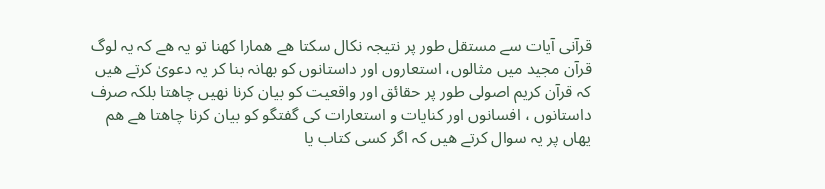قرآنی آیات سے مستقل طور پر نتیجہ نکال سکتا ھے ھمارا کھنا تو یہ ھے کہ یہ لوگ قرآن مجید میں مثالوں، استعاروں اور داستانوں کو بھانہ بنا کر یہ دعویٰ کرتے ھیں کہ قرآن کریم اصولی طور پر حقائق اور واقعیت کو بیان کرنا نھیں چاھتا بلکہ صرف داستانوں ، افسانوں اور کنایات و استعارات کی گفتگو کو بیان کرنا چاھتا ھے ھم یھاں پر یہ سوال کرتے ھیں کہ اگر کسی کتاب یا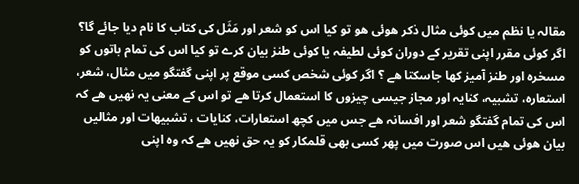مقالہ یا نظم میں کوئی مثال ذکر ھوئی ھو تو کیا اس کو شعر اور مَثَل کی کتاب کا نام دیا جائے گا؟ اگر کوئی مقرر اپنی تقریر کے دوران کوئی لطیفہ یا کوئی طنز بیان کرے تو کیا اس کی تمام باتوں کو مسخرہ اور طنز آمیز کھا جاسکتا ھے ؟ اگر کوئی شخص کسی موقع پر اپنی گفتگو میں مثال، شعر، استعارہ، تشبیہ، کنایہ اور مجاز جیسی چیزوں کا استعمال کرتا ھے تو اس کے معنی یہ نھیں ھے کہ اس کی تمام گفتگو شعر اور افسانہ ھے جس میں کچھ استعارات، کنایات ، تشبیھات اور مثالیں بیان ھوئی ھیں اس صورت میں پھر کسی بھی قلمکار کو یہ حق نھیں ھے کہ وہ اپنی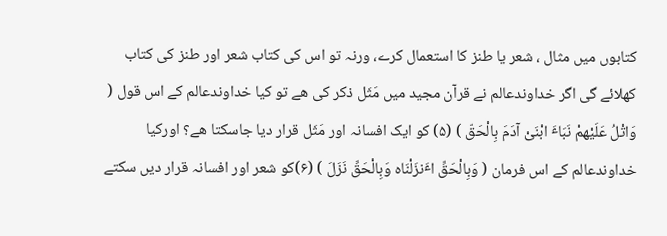کتابوں میں مثال ، شعر یا طنز کا استعمال کرے، ورنہ تو اس کی کتاب شعر اور طنز کی کتاب کھلائے گی اگر خداوندعالم نے قرآن مجید میں مَثَل ذکر کی ھے تو کیا خداوندعالم کے اس قول ( وَاتْلُ عَلَیْھمْ نَبَاٴَ ابْنَیْ آدَمَ بِالْحَقّ ) (۵) کو ایک افسانہ اور مَثَل قرار دیا جاسکتا ھے؟ اورکیا خداوندعالم کے اس فرمان ( وَبِالْحَقِّ اٴَنزَلْنَاہ وَبِالْحَقِّ نَزَلَ ) (۶)کو شعر اور افسانہ قرار دیں سکتے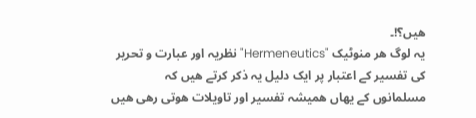ھیں؟!۔
یہ لوگ ھر منوٹیک "Hermeneutics" نظریہ اور عبارت و تحریر کی تفسیر کے اعتبار پر ایک دلیل یہ ذکر کرتے ھیں کہ مسلمانوں کے یھاں ھمیشہ تفسیر اور تاویلات ھوتی رھی ھیں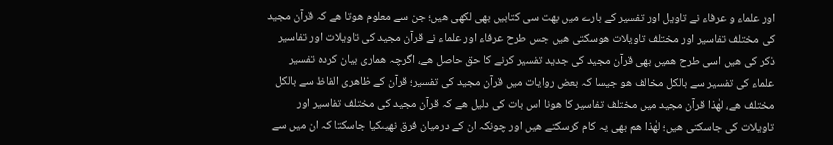اور علماء و عرفاء نے تاویل اور تفسیر کے بارے میں بھت سی کتابیں بھی لکھی ھیں؛ جن سے معلوم ھوتا ھے کہ قرآن مجید کی مختلف تفاسیر اور مختلف تاویلات ھوسکتی ھیں جس طرح عرفاء اور علماء نے قرآن مجید کی تاویلات اور تفاسیر ذکر کی ھیں اسی طرح ھمیں بھی قرآن مجید کی جدید تفسیر کرنے کا حق حاصل ھے، اگرچہ ھماری بیان کردہ تفسیر علماء کی تفسیر سے بالکل مخالف ھو جیسا کہ بعض روایات میں قرآن مجید کی تفسیر؛ قرآن کے ظاھری الفاظ سے بالکل مختلف ھے، لھٰذا قرآن مجید میں مختلف تفاسیر کا ھونا اس بات کی دلیل ھے کہ قرآن مجید کی مختلف تفاسیر اور تاویلات کی جاسکتی ھیں؛ لھٰذا ھم بھی یہ کام کرسکتے ھیں اور چونکہ ان کے درمیان فرق نھیںکیا جاسکتا کہ ان میں سے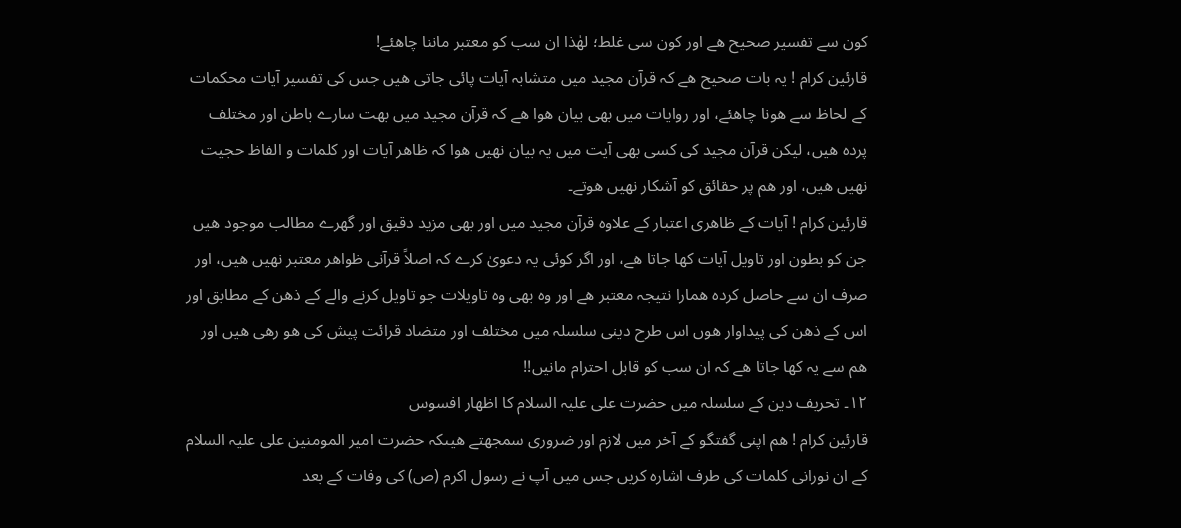کون سے تفسیر صحیح ھے اور کون سی غلط؛ لھٰذا ان سب کو معتبر ماننا چاھئے!
قارئین کرام ! یہ بات صحیح ھے کہ قرآن مجید میں متشابہ آیات پائی جاتی ھیں جس کی تفسیر آیات محکمات کے لحاظ سے ھونا چاھئے، اور روایات میں بھی بیان ھوا ھے کہ قرآن مجید میں بھت سارے باطن اور مختلف پردہ ھیں، لیکن قرآن مجید کی کسی بھی آیت میں یہ بیان نھیں ھوا کہ ظاھر آیات اور کلمات و الفاظ حجیت نھیں ھیں، اور ھم پر حقائق کو آشکار نھیں ھوتے۔
قارئین کرام ! آیات کے ظاھری اعتبار کے علاوہ قرآن مجید میں اور بھی مزید دقیق اور گھرے مطالب موجود ھیں جن کو بطون اور تاویل آیات کھا جاتا ھے، اور اگر کوئی یہ دعویٰ کرے کہ اصلاً قرآنی ظواھر معتبر نھیں ھیں، اور صرف ان سے حاصل کردہ ھمارا نتیجہ معتبر ھے اور وہ بھی وہ تاویلات جو تاویل کرنے والے کے ذھن کے مطابق اور اس کے ذھن کی پیداوار ھوں اس طرح دینی سلسلہ میں مختلف اور متضاد قرائت پیش کی ھو رھی ھیں اور ھم سے یہ کھا جاتا ھے کہ ان سب کو قابل احترام مانیں!!
۱۲۔ تحریف دین کے سلسلہ میں حضرت علی علیہ السلام کا اظھار افسوس
قارئین کرام ! ھم اپنی گفتگو کے آخر میں لازم اور ضروری سمجھتے ھیںکہ حضرت امیر المومنین علی علیہ السلام کے ان نورانی کلمات کی طرف اشارہ کریں جس میں آپ نے رسول اکرم (ص) کی وفات کے بعد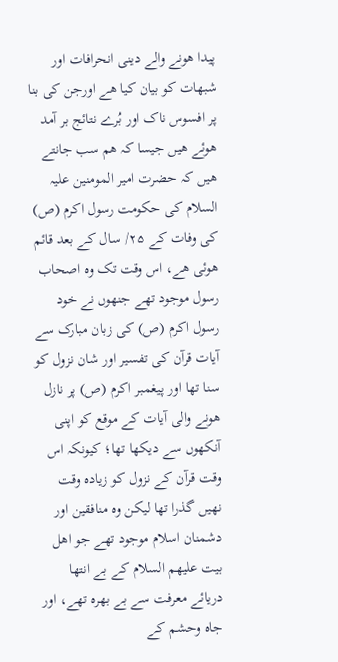پیدا ھونے والے دینی انحرافات اور شبھات کو بیان کیا ھے اورجن کی بنا پر افسوس ناک اور بُرے نتائج بر آمد ھوئے ھیں جیسا کہ ھم سب جانتے ھیں کہ حضرت امیر المومنین علیہ السلام کی حکومت رسول اکرم (ص) کی وفات کے ۲۵/ سال کے بعد قائم ھوئی ھے، اس وقت تک وہ اصحاب رسول موجود تھے جنھوں نے خود رسول اکرم (ص) کی زبان مبارک سے آیات قرآن کی تفسیر اور شان نزول کو سنا تھا اور پیغمبر اکرم (ص) پر نازل ھونے والی آیات کے موقع کو اپنی آنکھوں سے دیکھا تھا؛ کیونکہ اس وقت قرآن کے نزول کو زیادہ وقت نھیں گذرا تھا لیکن وہ منافقین اور دشمنان اسلام موجود تھے جو اھل بیت علیھم السلام کے بے انتھا دریائے معرفت سے بے بھرہ تھے، اور جاہ وحشم کے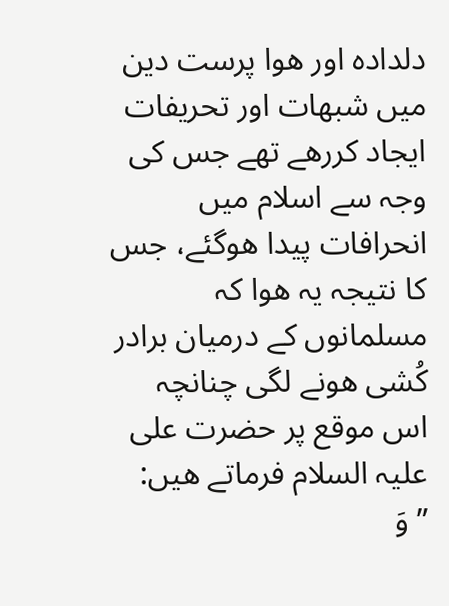دلدادہ اور ھوا پرست دین میں شبھات اور تحریفات ایجاد کررھے تھے جس کی وجہ سے اسلام میں انحرافات پیدا ھوگئے، جس کا نتیجہ یہ ھوا کہ مسلمانوں کے درمیان برادر کُشی ھونے لگی چنانچہ اس موقع پر حضرت علی علیہ السلام فرماتے ھیں:
” وَ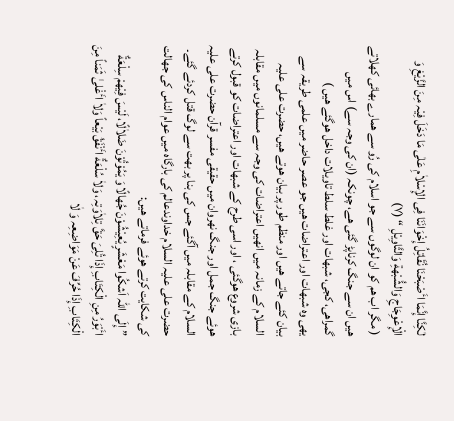لٰکِنَّا إِنَّمَا اٴَصْبَحْنَا نُقَاتِلُ إِخْوَانَنَا فِی الإِسْلاٰمِ عَلٰی مَا دَخَلَ فِیْہ مِنَ الزَّیْغِ وَ الْإِعْوِجَاجِ وَالشُّبْھةِ وَالتَّاوِیْلِ “ (۷)
( مگر اب ھم کو ان لوگوں سے جو اسلام کی رُو سے ھمارے بھائی کھلاتے ھیں ان سے جنگ کرناپڑ گئی ھے، چونکہ (ان کی وجہ سے) اس میں گمراھی، کجی، شبھات اور غلط سلط تاویلات داخل ھوگئے ھیں )
یھی وہ شبھات اور اعتراضات ھیں جو عصر حاضر میں علمی طریقہ سے بیان کئے جاتے ھیں اور منظم طور پر بیان ھوتے ھیں، حضرت علی علیہ السلام کے زمانہ میں انھیں اعتراضات کی وجہ سے مسلمانوں میں مقابلہ بازی شروع ھوگئی ، اور اسی طرح کے شبھات اور اعتراضات کو قبول کرتے ھوئے جنگ جمل اور جنگ نھروان میں حقیقی مفسر قرآن حضرت علی علیہ السلام کے مقابلہ میں آگئے جس کی بنا پر بھت سے لوگ قتل کردئے گئے۔
حضرت علی علیہ السلام خداوندعالم کی بارگاہ میں عوام الناس کی جھالت کی شکایت کرتے ھوئے فرماتے ھیں:
” إِلَی اللّٰہ اَشکُوا مَعْشَرٍ یُعِیْشُوْنَ جُھالًا وَ یَمُوْتُوْنَ ضَلاٰلًا، لَیْسَ فِیْھمْ سِلْعَةٌ اٴَبْوَرُ مِنِ الْکِتَابِ إِذَا تُلِیَ حَقَّ تِلاٰوَتِہ، وَلاٰ سُلْعَةٌ اٴَنْفَقُ بَیْعاً وَلاٰ اٴَغْلیٰ ثَمَناً مِنَ الْکِتَابِ إِذَا حُرِّفَ عَنْ مَوَاضِعِہ وَ لٰا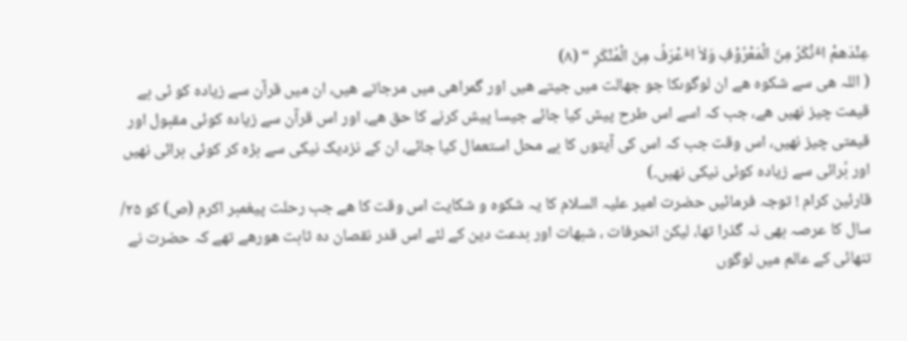عِنْدَھمْ اٴَنْکَرُ مِنَ الْمَعْرُوْفِ وَلاٰ اٴَعْرَفُ مِنَ الْمُنْکَرِ “ (۸)
( اللہ ھی سے شکوہ ھے ان لوگوںکا جو جھالت میں جیتے ھیں اور گمراھی میں مرجاتے ھیں، ان میں قرآن سے زیادہ کو ئی بے قیمت چیز نھیں ھے، جب کہ اسے اس طرح پیش کیا جائے جیسا پیش کرنے کا حق ھے، اور اس قرآن سے زیادہ کوئی مقبول اور قیمتی چیز نھیں، اس وقت جب کہ اس کی آیتوں کا بے محل استعمال کیا جائے، ان کے نزدیک نیکی سے بڑہ کر کوئی برائی نھیں اور بُرائی سے زیادہ کوئی نیکی نھیں۔)
قارئین کرام ! توجہ فرمائیں حضرت امیر علیہ السلام کا یہ شکوہ و شکایت اس وقت کا ھے جب رحلت پیغمبر اکرم (ص) کو ۲۵/ سال کا عرصہ بھی نہ گذرا تھا، لیکن انحرفات ، شبھات اور بدعت دین کے لئے اس قدر نقصان دہ ثابت ھورھے تھے کہ حضرت نے تنھائی کے عالم میں لوگوں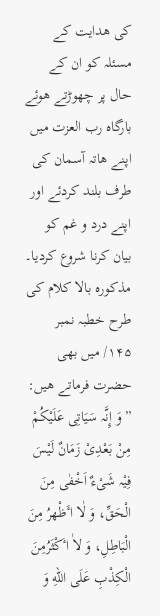کی ھدایت کے مسئلہ کو ان کے حال پر چھوڑتے ھوئے بارگاہ رب العزت میں اپنے ھاتہ آسمان کی طرف بلند کردئے اور اپنے درد و غم کو بیان کرنا شروع کردیا۔
مذکورہ بالا کلام کی طرح خطبہ نمبر ۱۴۵/ میں بھی حضرت فرماتے ھیں:
” وَ إِنَّہ سَیَاتِی عَلَیْکُمْ مِنْ بَعْدِیْ زَمَانٌ لَیْسَ فِیْہ شَیْءٌ اَخْفٰی مِنَ الْحَقِّ، وَ لٰا اٴَظْھرُ مِنَ الْبَاطِلِ، وَ لاٰ اٴَکْثَرُمِنَ الْکِذْبِ عَلَی اللهِ وَ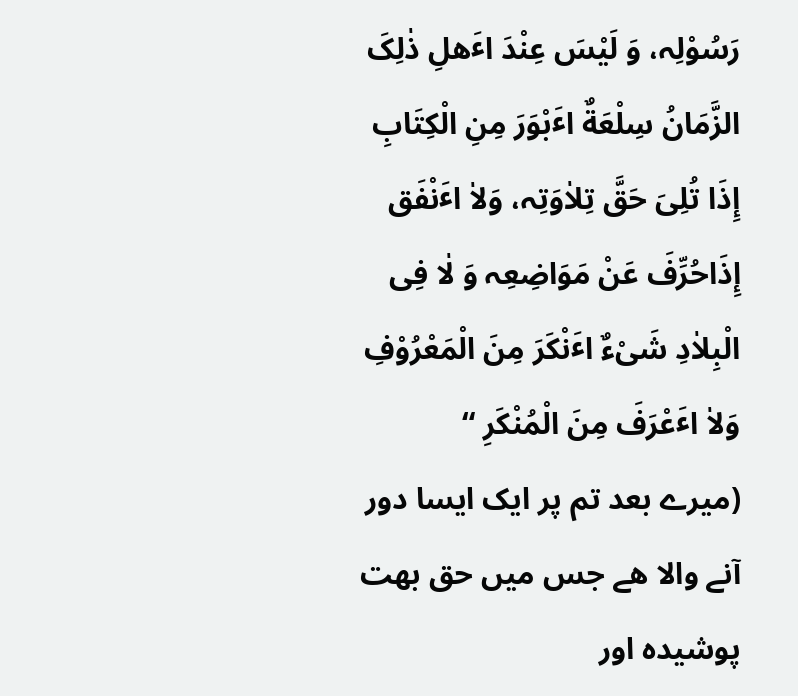رَسُوْلِہ، وَ لَیْسَ عِنْدَ اٴَھلِ ذٰلِکَ الزَّمَانُ سِلْعَةٌ اٴَبْوَرَ مِنِ الْکِتَابِ إِذَا تُلِیَ حَقَّ تِلاٰوَتِہ، وَلاٰ اٴَنْفَق إِذَاحُرِّفَ عَنْ مَوَاضِعِہ وَ لٰا فِی الْبِلاٰدِ شَیْءٌ اٴَنْکَرَ مِنَ الْمَعْرُوْفِ وَلاٰ اٴَعْرَفَ مِنَ الْمُنْکَرِ “
(میرے بعد تم پر ایک ایسا دور آنے والا ھے جس میں حق بھت پوشیدہ اور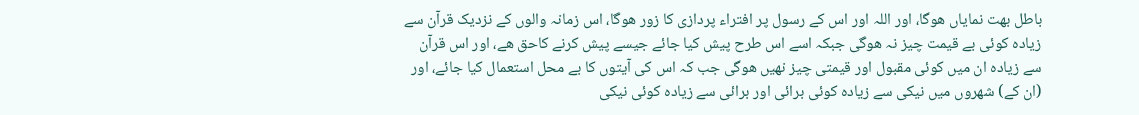باطل بھت نمایاں ھوگا، اور اللہ اور اس کے رسول پر افتراء پردازی کا زور ھوگا، اس زمانہ والوں کے نزدیک قرآن سے زیادہ کوئی بے قیمت چیز نہ ھوگی جبکہ اسے اس طرح پیش کیا جائے جیسے پیش کرنے کاحق ھے، اور اس قرآن سے زیادہ ان میں کوئی مقبول اور قیمتی چیز نھیں ھوگی جب کہ اس کی آیتوں کا بے محل استعمال کیا جائے، اور (ان کے) شھروں میں نیکی سے زیادہ کوئی برائی اور برائی سے زیادہ کوئی نیکی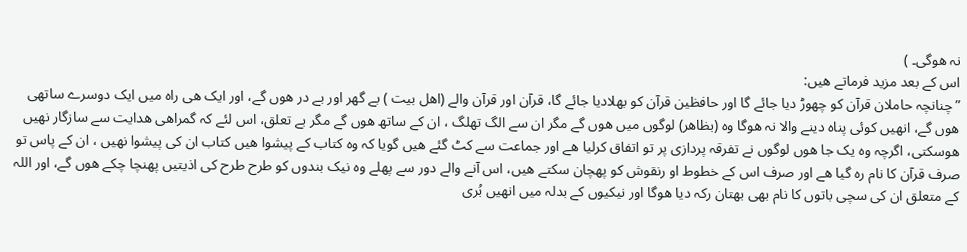نہ ھوگی۔ )
اس کے بعد مزید فرماتے ھیں:
”چنانچہ حاملان قرآن کو چھوڑ دیا جائے گا اور حافظین قرآن کو بھلادیا جائے گا، قرآن اور قرآن والے (اھل بیت ) بے گھر اور بے در ھوں گے، اور ایک ھی راہ میں ایک دوسرے ساتھی ھوں گے، انھیں کوئی پناہ دینے والا نہ ھوگا وہ (بظاھر) لوگوں میں ھوں گے مگر ان سے الگ تھلگ ، ان کے ساتھ ھوں گے مگر بے تعلق، اس لئے کہ گمراھی ھدایت سے سازگار نھیں ھوسکتی، اگرچہ وہ یک جا ھوں لوگوں نے تفرقہ پردازی پر تو اتفاق کرلیا ھے اور جماعت سے کٹ گئے ھیں گویا کہ وہ کتاب کے پیشوا ھیں کتاب ان کی پیشوا نھیں ، ان کے پاس تو صرف قرآن کا نام رہ گیا ھے اور صرف اس کے خطوط او رنقوش کو پھچان سکتے ھیں، اس آنے والے دور سے پھلے وہ نیک بندوں کو طرح طرح کی اذیتیں پھنچا چکے ھوں گے، اور اللہ کے متعلق ان کی سچی باتوں کا نام بھی بھتان رکہ دیا ھوگا اور نیکیوں کے بدلہ میں انھیں بُری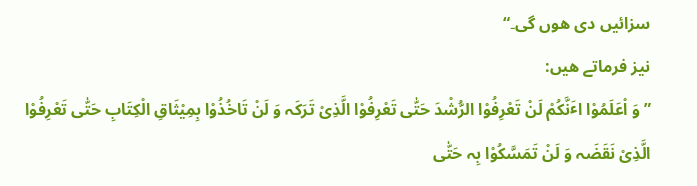سزائیں دی ھوں گی۔“
نیز فرماتے ھیں:
” وَ اْعَلَمُوْا اٴَنَّکُمْ لَنْ تَعْرِفُوْا الرُّشْدَ حَتّٰی تَعْرِفُوْا الَّذِیْ تَرَکَہ وَ لَنْ تَاخُذُوْا بِمِیْثَاقِ الْکِتَابِ حَتّٰی تَعْرِفُوْا الَّذِیْ نَقَضَہ وَ لَنْ تَمَسَّکُوْا بِہ حَتّٰی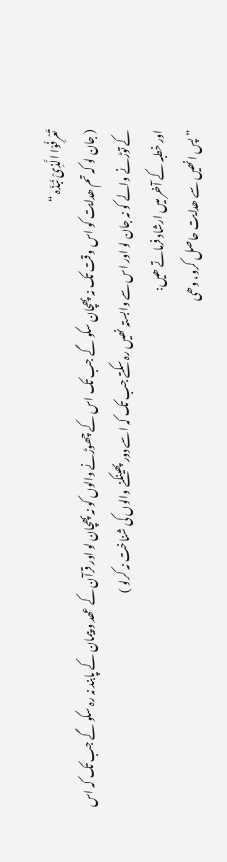تَعْرِفُوْا الَّذِیْ نَبَذَہ “
( جان لو کہ تم ھدایت کو اس وقت تک نہ پھچان سکو گے جب تک اس کے چھوڑنے والوں کو نہ پھچان لو اور قرآن کے عھد و پیمان کے پابند نہ رہ سکو گے جب تک کہ اس کے توڑنے والے کو نہ جان لو اور اس سے وابستہ نھیں رہ سکتے جب تک کہ اسے دور پھینکنے والوں کی شناخت نہ کرلو )
اور خطبہ کے آخر میں ارشاد فرماتے ھیں:
” پس انھیں سے ھدایت حاصل کرو، وھی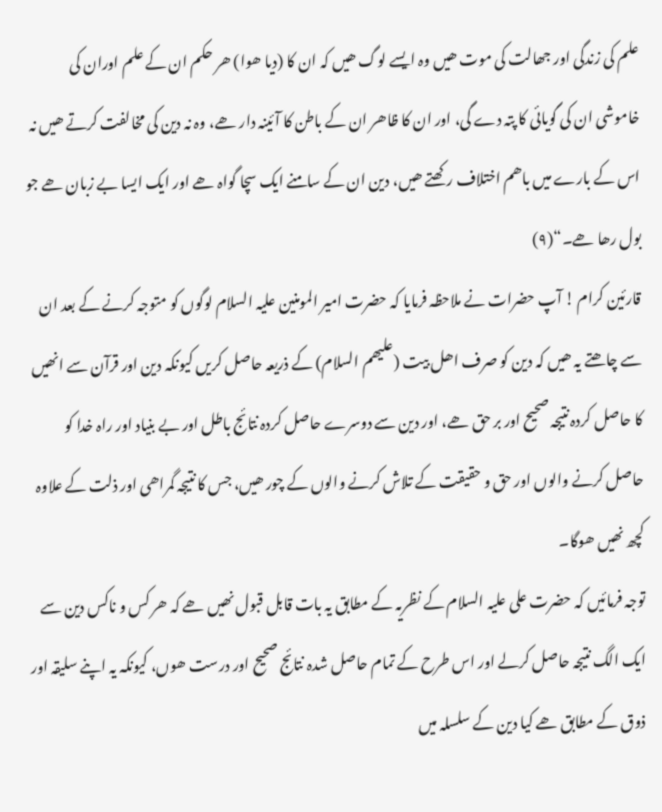علم کی زندگی اور جھالت کی موت ھیں وہ ایسے لوگ ھیں کہ ان کا (دیا ھوا) ھر حکم ان کے علم اوران کی خاموشی ان کی گویائی کا پتہ دے گی، اور ان کا ظاھر ان کے باطن کا آئینہ دار ھے، وہ نہ دین کی مخالفت کرتے ھیں نہ اس کے بارے میں باھم اختلاف رکھتے ھیں، دین ان کے سامنے ایک سچا گواہ ھے اور ایک ایسا بے زبان ھے جو بول رھا ھے۔“(۹)
قارئین کرام ! آپ حضرات نے ملاحظہ فرمایا کہ حضرت امیر المومنین علیہ السلام لوگوں کو متوجہ کرنے کے بعد ان سے چاھتے یہ ھیں کہ دین کو صرف اھل بیت (علیھم السلام) کے ذریعہ حاصل کریں کیونکہ دین اور قرآن سے انھیں کا حاصل کردہ نتیجہ صحیح اور بر حق ھے، اور دین سے دوسرے حاصل کردہ نتائج باطل اور بے بنیاد اور راہ خدا کو حاصل کرنے والوں اور حق و حقیقت کے تلاش کرنے والوں کے چور ھیں، جس کا نتیجہ گمراھی اور ذلت کے علاوہ کچھ نھیں ھوگا۔
توجہ فرمائیں کہ حضرت علی علیہ السلام کے نظریہ کے مطابق یہ بات قابل قبول نھیں ھے کہ ھر کس و ناکس دین سے ایک الگ نتیجہ حاصل کرلے اور اس طرح کے تمام حاصل شدہ نتائج صحیح اور درست ھوں، کیونکہ یہ اپنے سلیقہ اور ذوق کے مطابق ھے کیا دین کے سلسلہ میں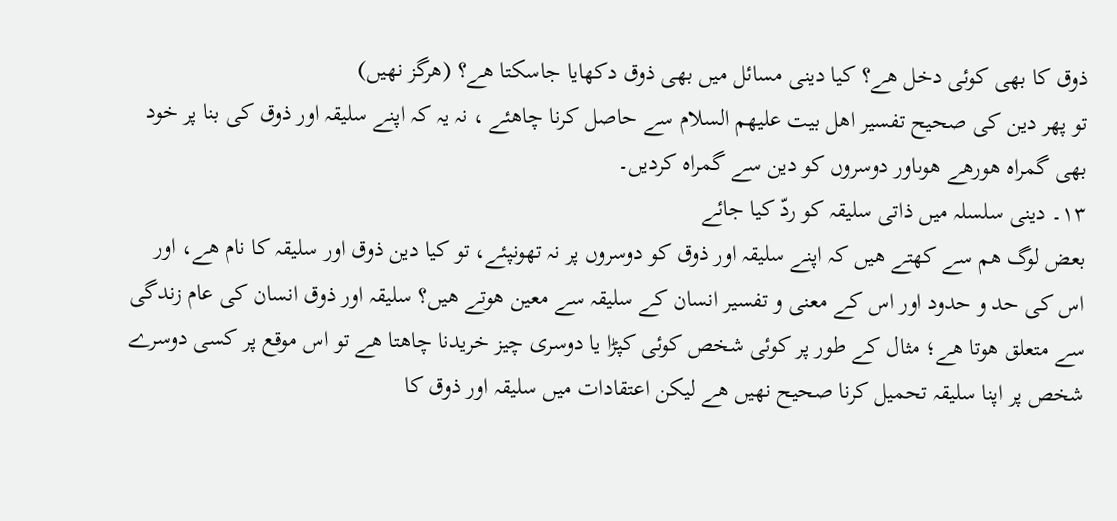ذوق کا بھی کوئی دخل ھے؟ کیا دینی مسائل میں بھی ذوق دکھایا جاسکتا ھے؟ (ھرگز نھیں)
تو پھر دین کی صحیح تفسیر اھل بیت علیھم السلام سے حاصل کرنا چاھئے ، نہ یہ کہ اپنے سلیقہ اور ذوق کی بنا پر خود بھی گمراہ ھورھے ھوںاور دوسروں کو دین سے گمراہ کردیں۔
۱۳۔ دینی سلسلہ میں ذاتی سلیقہ کو ردّ کیا جائے
بعض لوگ ھم سے کھتے ھیں کہ اپنے سلیقہ اور ذوق کو دوسروں پر نہ تھونپئے، تو کیا دین ذوق اور سلیقہ کا نام ھے، اور اس کی حد و حدود اور اس کے معنی و تفسیر انسان کے سلیقہ سے معین ھوتے ھیں؟ سلیقہ اور ذوق انسان کی عام زندگی سے متعلق ھوتا ھے؛ مثال کے طور پر کوئی شخص کوئی کپڑا یا دوسری چیز خریدنا چاھتا ھے تو اس موقع پر کسی دوسرے شخص پر اپنا سلیقہ تحمیل کرنا صحیح نھیں ھے لیکن اعتقادات میں سلیقہ اور ذوق کا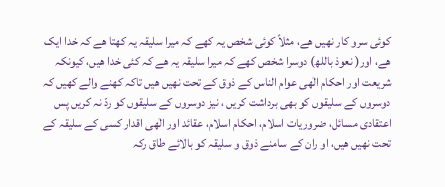کوئی سرو کار نھیں ھے، مثلاً کوئی شخص یہ کھے کہ میرا سلیقہ یہ کھتا ھے کہ خدا ایک ھے، اور( نعوذ باللھ) دوسرا شخص کھے کہ میرا سلیقہ یہ ھے کہ کئی خدا ھیں، کیونکہ شریعت اور احکام الٰھی عوام الناس کے ذوق کے تحت نھیں ھیں تاکہ کھنے والے کھیں کہ دوسروں کے سلیقوں کو بھی برداشت کریں ، نیز دوسروں کے سلیقوں کو ردّ نہ کریں پس اعتقادی مسائل، ضروریات اسلام، احکام اسلام، عقائد اور الٰھی اقدار کسی کے سلیقہ کے تحت نھیں ھیں، او ران کے سامنے ذوق و سلیقہ کو بالائے طاق رکہ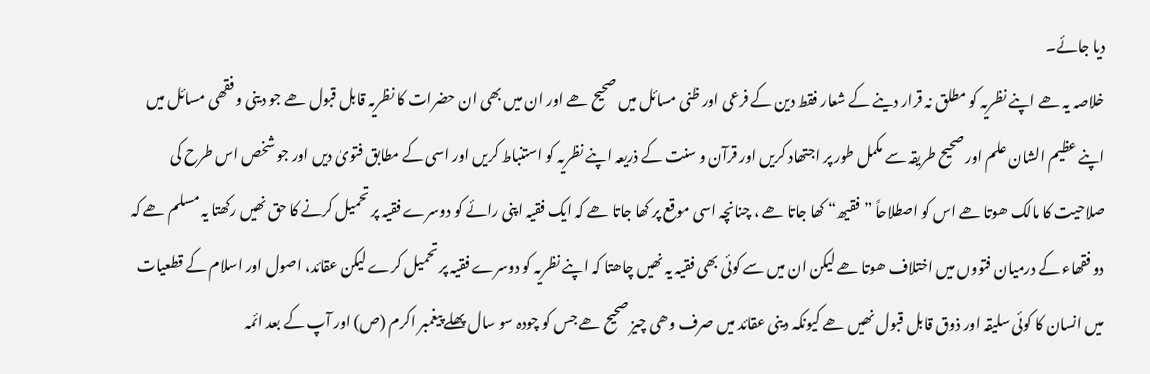دیا جائے۔
خلاصہ یہ ھے اپنے نظریہ کو مطلق نہ قرار دینے کے شعار فقط دین کے فرعی اور ظنی مسائل میں صحیح ھے اور ان میں بھی ان حضرات کا نظریہ قابل قبول ھے جو دینی و فقھی مسائل میں اپنے عظیم الشان علم اور صحیح طریقہ سے مکمل طور پر اجتھاد کریں اور قرآن و سنت کے ذریعہ اپنے نظریہ کو استنباط کریں اور اسی کے مطابق فتویٰ دیں اور جو شخص اس طرح کی صلاحیت کا مالک ھوتا ھے اس کو اصطلاحاً ”فقیھ“ کھا جاتا ھے ، چنانچہ اسی موقع پر کھا جاتا ھے کہ ایک فقیہ اپنی رائے کو دوسرے فقیہ پر تحمیل کرنے کا حق نھیں رکھتا یہ مسلم ھے کہ دو فقھاء کے درمیان فتووں میں اختلاف ھوتا ھے لیکن ان میں سے کوئی بھی فقیہ یہ نھیں چاھتا کہ اپنے نظریہ کو دوسرے فقیہ پر تحمیل کرے لیکن عقائد، اصول اور اسلام کے قطعیات میں انسان کا کوئی سلیقہ اور ذوق قابل قبول نھیں ھے کیونکہ دینی عقائد میں صرف وھی چیز صحیح ھے جس کو چودہ سو سال پھلے پیغمبر اکرم (ص) اور آپ کے بعد ائمہ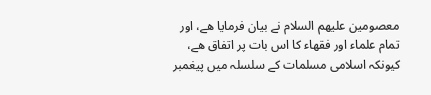معصومین علیھم السلام نے بیان فرمایا ھے، اور تمام علماء اور فقھاء کا اس بات پر اتفاق ھے، کیونکہ اسلامی مسلمات کے سلسلہ میں پیغمبر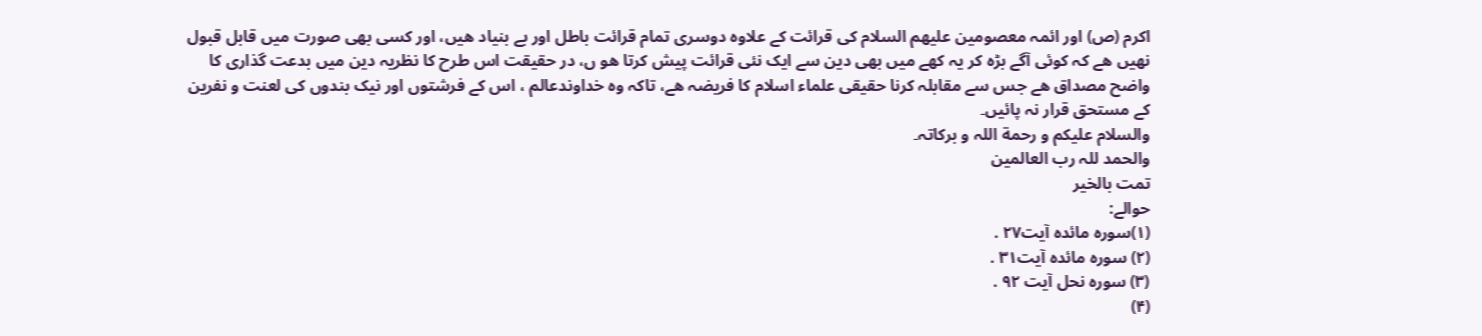اکرم (ص) اور ائمہ معصومین علیھم السلام کی قرائت کے علاوہ دوسری تمام قرائت باطل اور بے بنیاد ھیں، اور کسی بھی صورت میں قابل قبول نھیں ھے کہ کوئی آگے بڑہ کر یہ کھے میں بھی دین سے ایک نئی قرائت پیش کرتا ھو ں، در حقیقت اس طرح کا نظریہ دین میں بدعت گذاری کا واضح مصداق ھے جس سے مقابلہ کرنا حقیقی علماء اسلام کا فریضہ ھے، تاکہ وہ خداوندعالم ، اس کے فرشتوں اور نیک بندوں کی لعنت و نفرین کے مستحق قرار نہ پائیں۔
والسلام علیکم و رحمة اللہ و برکاتہ۔
والحمد للہ رب العالمین
تمت بالخیر
حوالے:
(۱)سورہ مائدہ آیت۲۷ .
(۲) سورہ مائدہ آیت۳۱ .
(۳) سورہ نحل آیت ۹۲ .
(۴)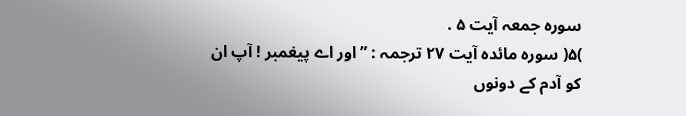سورہ جمعہ آیت ۵ .
)۵( سورہ مائدہ آیت ۲۷ ترجمہ : ” اور اے پیغمبر ! آپ ان کو آدم کے دونوں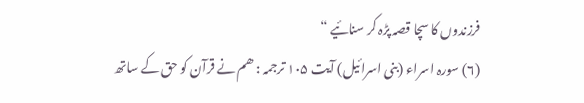فرزندوں کا سچا قصہ پڑہ کر سنائیے “
(۶) سورہ اسراء (بنی اسرائیل) آیت ۱۰۵ ترجمہ : ھم نے قرآن کو حق کے ساتھ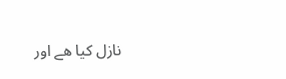نازل کیا ھے اور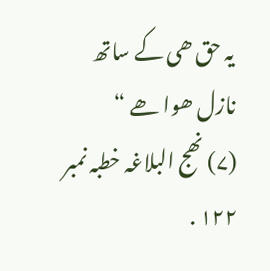یہ حق ھی کے ساتھ نازل ھوا ھے “
(۷) نھج البلاغہ خطبہ نمبر ۱۲۲ .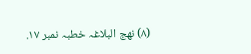(۸) نھج البلاغہ خطبہ نمبر ۱۷.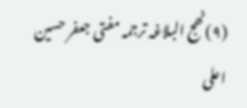(۹)نھج البلاغہ ترجمہ مفتی جعفر حسین اعلی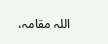اللہ مقامہ،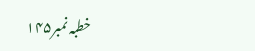خطبہ نمبر۱۴۵